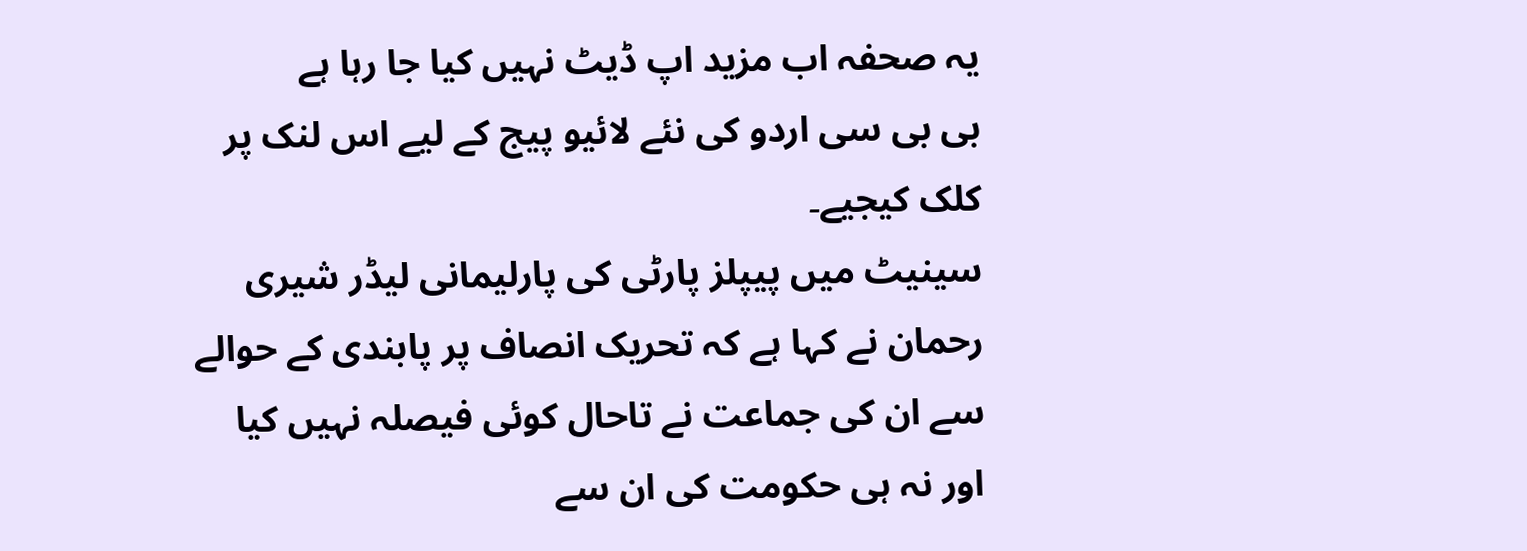یہ صحفہ اب مزید اپ ڈیٹ نہیں کیا جا رہا ہے
بی بی سی اردو کی نئے لائیو پیج کے لیے اس لنک پر کلک کیجیے۔
سینیٹ میں پیپلز پارٹی کی پارلیمانی لیڈر شیری رحمان نے کہا ہے کہ تحریک انصاف پر پابندی کے حوالے سے ان کی جماعت نے تاحال کوئی فیصلہ نہیں کیا اور نہ ہی حکومت کی ان سے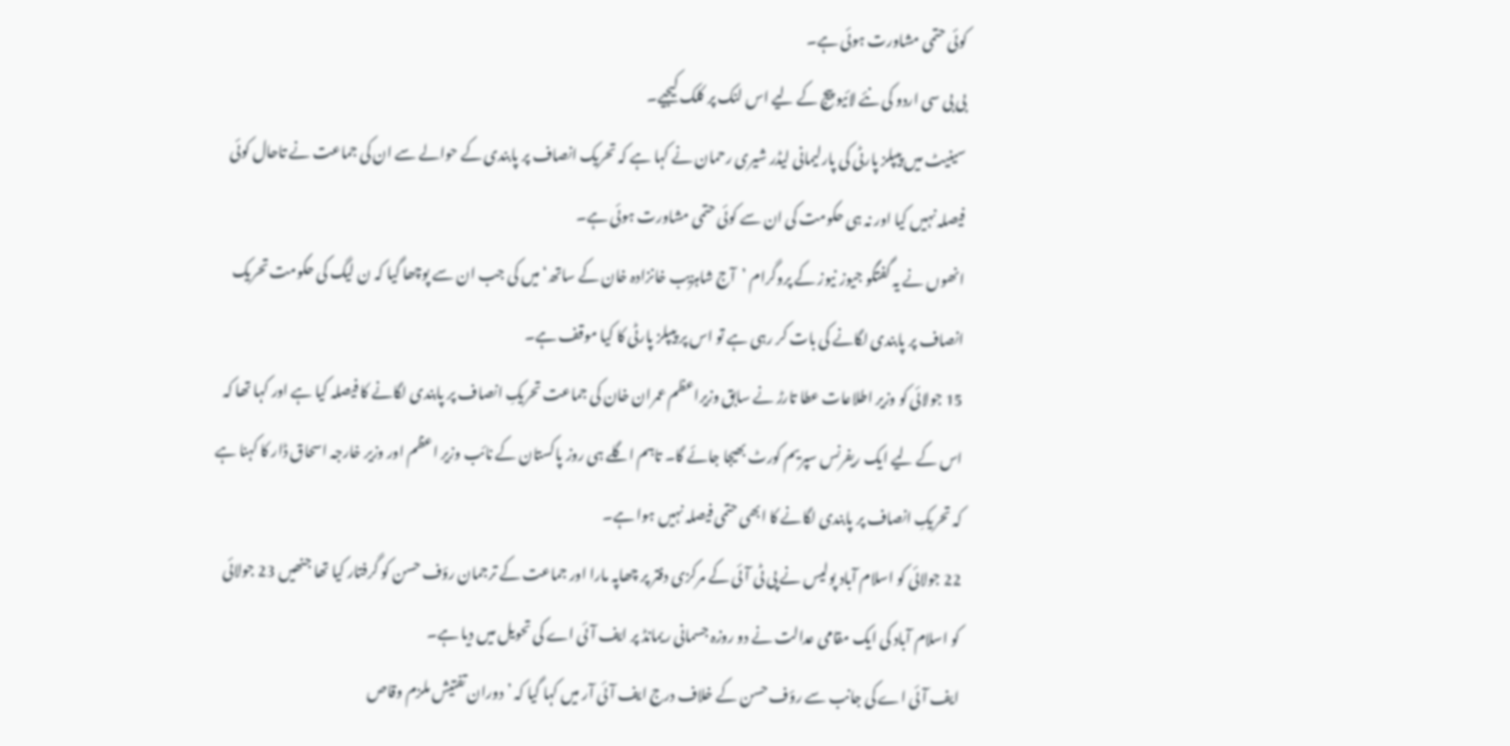کوئی حتمی مشاورت ہوئی ہے۔
بی بی سی اردو کی نئے لائیو پیج کے لیے اس لنک پر کلک کیجیے۔
سینیٹ میں پیپلز پارٹی کی پارلیمانی لیڈر شیری رحمان نے کہا ہے کہ تحریک انصاف پر پابندی کے حوالے سے ان کی جماعت نے تاحال کوئی فیصلہ نہیں کیا اور نہ ہی حکومت کی ان سے کوئی حتمی مشاورت ہوئی ہے۔
انھوں نے یہ گفتگو جیوز نیوز کے پروگرام ’آج شاہزیب خانزادہ خان کے ساتھ‘ میں کی جب ان سے پوچھا گیا کہ ن لیگ کی حکومت تحریک انصاف پر پابندی لگانے کی بات کر رہی ہے تو اس پر پیپلز پارٹی کا کیا موقف ہے۔
15 جولائی کو وزیر اطلاعات عطا تارڑ نے سابق وزیراعظم عمران خان کی جماعت تحریکِ انصاف پر پابندی لگانے کا فیصلہ کیا ہے اور کہا تھا کہ اس کے لیے ایک ریفرنس سپریم کورٹ بھیجا جائے گا۔ تاہم اگلے ہی روز پاکستان کے نائب وزیر اعظم اور وزیر خارجہ اسحاق ڈار کا کہنا ہے کہ تحریکِ انصاف پر پابندی لگانے کا ابھی حتمی فیصلہ نہیں ہوا ہے۔
22 جولائی کو اسلام آباد پولیس نے پی ٹی آئی کے مرکزی دفتر پر چھاپہ مارا اور جماعت کے ترجمان رؤف حسن کو گرفتار کیا تھا جنھیں 23 جولائی کو اسلام آباد کی ایک مقامی عدالت نے دو روزہ جسمانی ریمانڈ پر ایف آئی اے کی تحویل میں دیا ہے۔
ایف آئی اے کی جانب سے رؤف حسن کے خلاف درج ایف آئی آر میں کہا گیا کہ ’دوران تفتیش ملزم وقاص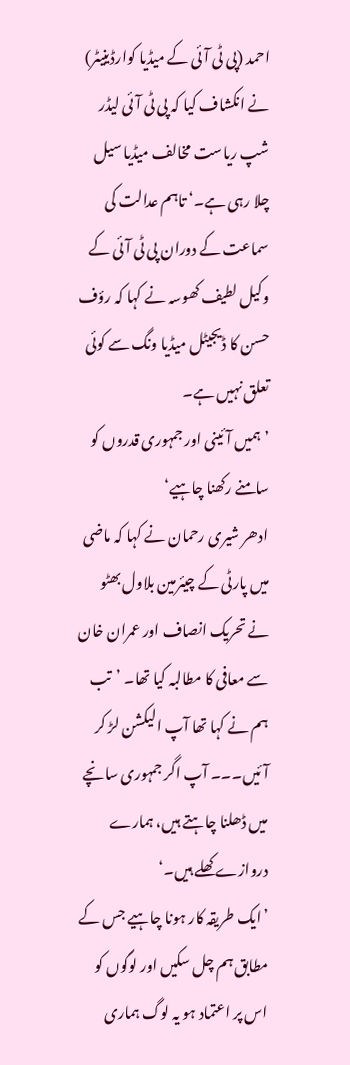احمد (پی ٹی آئی کے میڈیا کوارڈینیٹر) نے انکشاف کیا کہ پی ٹی آئی لیڈر شپ ریاست مخالف میڈیا سیل چلا رہی ہے۔‘ تاہم عدالت کی سماعت کے دوران پی ٹی آئی کے وکیل لطیف کھوسہ نے کہا کہ رؤف حسن کا ڈیجیٹل میڈیا ونگ سے کوئی تعلق نہیں ہے۔
’ہمیں آئینی اور جمہوری قدروں کو سامنے رکھنا چاہیے‘
ادھر شیری رحمان نے کہا کہ ماضی میں پارٹی کے چیئرمین بلاول بھٹو نے تحریک انصاف اور عمران خان سے معافی کا مطالبہ کیا تھا۔ ’تب ہم نے کہا تھا آپ الیکشن لڑ کر آئیں۔۔۔ آپ اگر جمہوری سانچے میں ڈھلنا چاہتے ہیں، ہمارے دروازے کھلے ہیں۔‘
’ایک طریقہ کار ہونا چاہیے جس کے مطابق ہم چل سکیں اور لوگوں کو اس پر اعتماد ہو یہ لوگ ہماری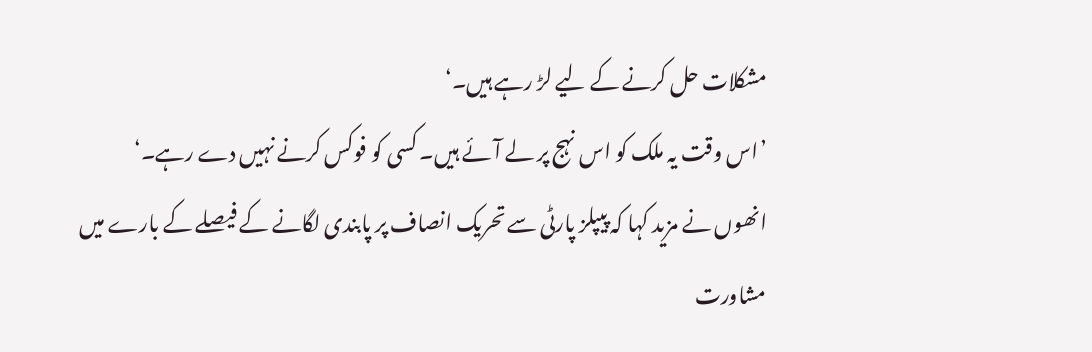مشکلات حل کرنے کے لیے لڑ رہے ہیں۔‘
’اس وقت یہ ملک کو اس نہج پر لے آئے ہیں۔ کسی کو فوکس کرنے نہیں دے رہے۔‘
انھوں نے مزید کہا کہ پیپلز پارٹی سے تحریک انصاف پر پابندی لگانے کے فیصلے کے بارے میں مشاورت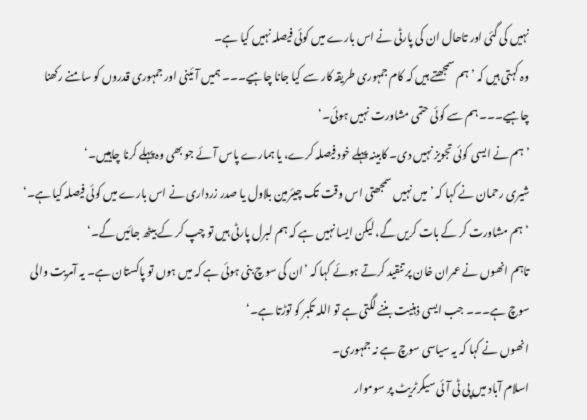نہیں کی گئی اور تاحال ان کی پارٹی نے اس بارے میں کوئی فیصلہ نہیں کیا ہے۔
وہ کہتی ہیں کہ ’ہم سمجھتے ہیں کہ کام جمہوری طریقہ کار سے کیا جانا چاہیے۔۔۔ ہمیں آئینی اور جمہوری قدروں کو سامنے رکھنا چاہیے۔۔۔ ہم سے کوئی حتمی مشاورت نہیں ہوئی۔‘
’ہم نے ایسی کوئی تجویز نہیں دی۔ کابینہ پہلے خود فیصلہ کرے، یا ہمارے پاس آئے جو بھی وہ پہلے کرنا چاہییں۔‘
شیری رحمان نے کہا کہ ’میں نہیں سمجھتی اس وقت تک چیئرمین بلاول یا صدر زرداری نے اس بارے میں کوئی فیصلہ کیا ہے۔‘
’ہم مشاورت کر کے بات کریں گے، لیکن ایسا نہیں ہے کہ ہم لبرل پارٹی ہیں تو چپ کر کے بیٹھ جائیں گے۔‘
تاہم انھوں نے عمران خان پر تنقید کرتے ہوئے کہا کہ ’ان کی سوچ بنی ہوئی ہے کہ میں ہوں تو پاکستان ہے۔ یہ آمریت والی سوچ ہے۔۔۔ جب ایسی ذہنیت بننے لگتی ہے تو اللہ تکبر کو توڑتا ہے۔‘
انھوں نے کہا کہ یہ سیاسی سوچ ہے نہ جمہوری۔
اسلام آباد میں پی ٹی آئی سیکرٹریٹ پر سوموار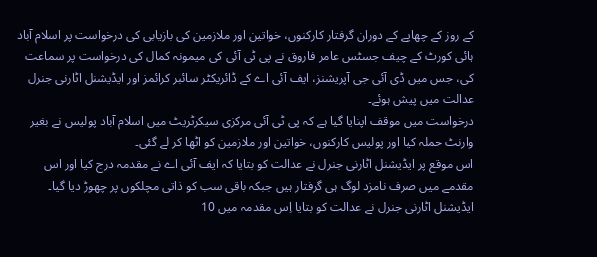کے روز کے چھاپے کے دوران گرفتار کارکنوں، خواتین اور ملازمین کی بازیابی کی درخواست پر اسلام آباد ہائی کورٹ کے چیف جسٹس عامر فاروق نے پی ٹی آئی کی میمونہ کمال کی درخواست پر سماعت کی، جس میں ڈی آئی جی آپریشنز، ایف آئی اے کے ڈائریکٹر سائبر کرائمز اور ایڈیشنل اٹارنی جنرل عدالت میں پیش ہوئے۔
درخواست میں موقف اپنایا گیا ہے کہ پی ٹی آئی مرکزی سیکرٹریٹ میں اسلام آباد پولیس نے بغیر وارنٹ حملہ کیا اور پولیس کارکنوں، خواتین اور ملازمین کو اٹھا کر لے گئی۔
اس موقع پر ایڈیشنل اٹارنی جنرل نے عدالت کو بتایا کہ ایف آئی اے نے مقدمہ درج کیا اور اس مقدمے میں صرف نامزد لوگ ہی گرفتار ہیں جبکہ باقی سب کو ذاتی مچلکوں پر چھوڑ دیا گیا۔
ایڈیشنل اٹارنی جنرل نے عدالت کو بتایا اِس مقدمہ میں 10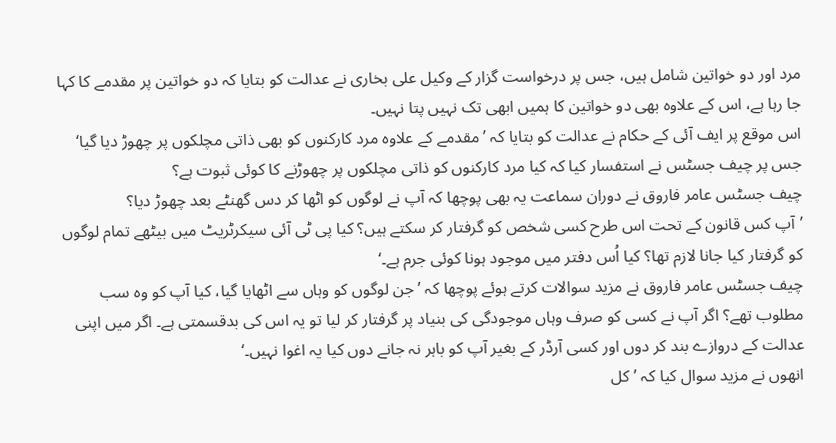مرد اور دو خواتین شامل ہیں، جس پر درخواست گزار کے وکیل علی بخاری نے عدالت کو بتایا کہ دو خواتین پر مقدمے کا کہا جا رہا ہے، اس کے علاوہ بھی دو خواتین کا ہمیں ابھی تک نہیں پتا نہیں۔
اس موقع پر ایف آئی کے حکام نے عدالت کو بتایا کہ ’مقدمے کے علاوہ مرد کارکنوں کو بھی ذاتی مچلکوں پر چھوڑ دیا گیا‘ جس پر چیف جسٹس نے استفسار کیا کہ کیا مرد کارکنوں کو ذاتی مچلکوں پر چھوڑنے کا کوئی ثبوت ہے؟
چیف جسٹس عامر فاروق نے دوران سماعت یہ بھی پوچھا کہ آپ نے لوگوں کو اٹھا کر دس گھنٹے بعد چھوڑ دیا؟
’آپ کس قانون کے تحت اس طرح کسی شخص کو گرفتار کر سکتے ہیں؟ کیا پی ٹی آئی سیکرٹریٹ میں بیٹھے تمام لوگوں کو گرفتار کیا جانا لازم تھا؟ کیا اُس دفتر میں موجود ہونا کوئی جرم ہے۔‘
چیف جسٹس عامر فاروق نے مزید سوالات کرتے ہوئے پوچھا کہ ’جن لوگوں کو وہاں سے اٹھایا گیا، کیا آپ کو وہ سب مطلوب تھے؟ اگر آپ نے کسی کو صرف وہاں موجودگی کی بنیاد پر گرفتار کر لیا تو یہ اس کی بدقسمتی ہے۔ اگر میں اپنی عدالت کے دروازے بند کر دوں اور کسی آرڈر کے بغیر آپ کو باہر نہ جانے دوں کیا یہ اغوا نہیں۔‘
انھوں نے مزید سوال کیا کہ ’کل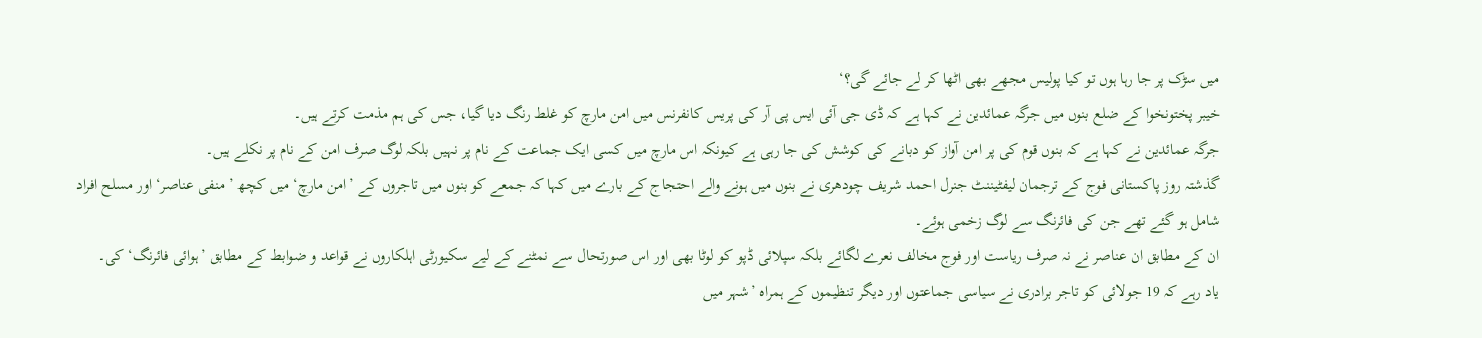میں سڑک پر جا رہا ہوں تو کیا پولیس مجھے بھی اٹھا کر لے جائے گی؟‘
خیبر پختونخوا کے ضلع بنوں میں جرگہ عمائدین نے کہا ہے کہ ڈی جی آئی ایس پی آر کی پریس کانفرنس میں امن مارچ کو غلط رنگ دیا گیا، جس کی ہم مذمت کرتے ہیں۔
جرگہ عمائدین نے کہا ہے کہ بنوں قوم کی پر امن آواز کو دبانے کی کوشش کی جا رہی ہے کیونکہ اس مارچ میں کسی ایک جماعت کے نام پر نہیں بلکہ لوگ صرف امن کے نام پر نکلے ہیں۔
گذشتہ روز پاکستانی فوج کے ترجمان لیفٹیننٹ جنرل احمد شریف چودھری نے بنوں میں ہونے والے احتجاج کے بارے میں کہا کہ جمعے کو بنوں میں تاجروں کے ’امن مارچ‘ میں کچھ ’منفی عناصر‘ اور مسلح افراد شامل ہو گئے تھے جن کی فائرنگ سے لوگ زخمی ہوئے۔
ان کے مطابق ان عناصر نے نہ صرف ریاست اور فوج مخالف نعرے لگائے بلکہ سپلائی ڈپو کو لوٹا بھی اور اس صورتحال سے نمٹنے کے لیے سکیورٹی اہلکاروں نے قواعد و ضوابط کے مطابق ’ہوائی فائرنگ‘ کی۔
یاد رہے کہ 19 جولائی کو تاجر برادری نے سیاسی جماعتوں اور دیگر تنظیموں کے ہمراہ ’شہر میں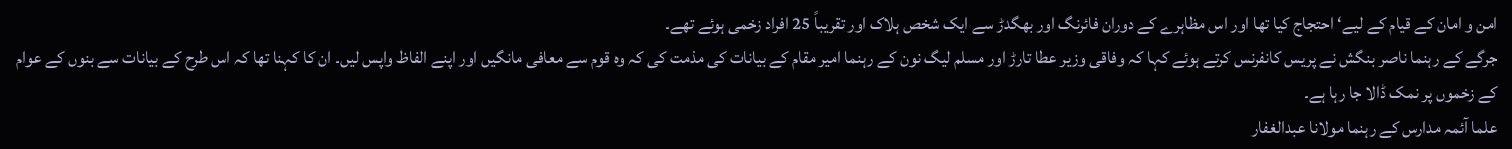امن و امان کے قیام کے لیے‘ احتجاج کیا تھا اور اس مظاہرے کے دوران فائرنگ اور بھگدڑ سے ایک شخص ہلاک اور تقریباً 25 افراد زخمی ہوئے تھے۔
جرگے کے رہنما ناصر بنگش نے پریس کانفرنس کرتے ہوئے کہا کہ وفاقی وزیر عطا تارڑ اور مسلم لیگ نون کے رہنما امیر مقام کے بیانات کی مذمت کی کہ وہ قوم سے معافی مانگیں اور اپنے الفاظ واپس لیں۔ ان کا کہنا تھا کہ اس طرح کے بیانات سے بنوں کے عوام کے زخموں پر نمک ڈالا جا رہا ہے۔
علما آئمہ مدارس کے رہنما مولانا عبدالغفار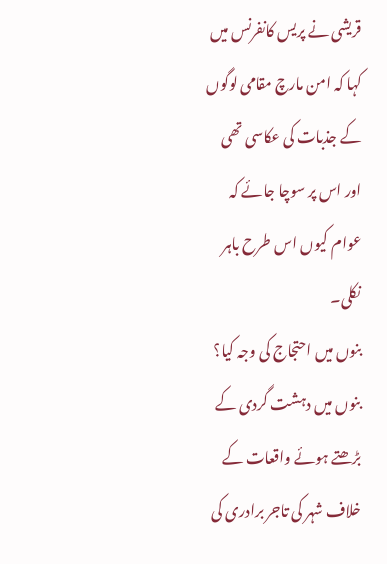قریشی نے پریس کانفرنس میں کہا کہ امن مارچ مقامی لوگوں کے جذبات کی عکاسی تھی اور اس پر سوچا جائے کہ عوام کیوں اس طرح باہر نکلی۔
بنوں میں احتجاج کی وجہ کیا؟
بنوں میں دہشت گردی کے بڑھتے ہوئے واقعات کے خلاف شہر کی تاجر برادری کی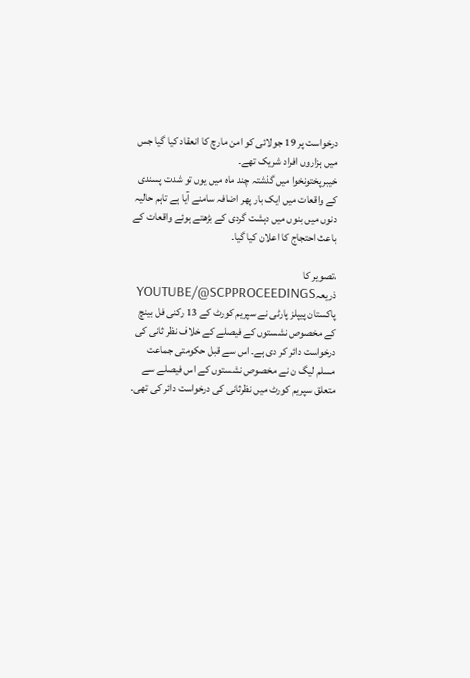درخواست پر 19 جولائی کو امن مارچ کا انعقاد کیا گیا جس میں ہزاروں افراد شریک تھے۔
خیبرپختونخوا میں گذشتہ چند ماہ میں یوں تو شدت پسندی کے واقعات میں ایک بار پھر اضافہ سامنے آیا ہے تاہم حالیہ دنوں میں بنوں میں دہشت گردی کے بڑھتے ہوئے واقعات کے باعث احتجاج کا اعلان کیا گیا۔

،تصویر کا ذریعہYOUTUBE/@SCPPROCEEDINGS
پاکستان پیپلز پارٹی نے سپریم کورٹ کے 13 رکنی فل بینچ کے مخصوص نشستوں کے فیصلے کے خلاف نظر ثانی کی درخواست دائر کر دی ہے۔ اس سے قبل حکومتی جماعت مسلم لیگ ن نے مخصوص نشستوں کے اس فیصلے سے متعلق سپریم کورٹ میں نظرثانی کی درخواست دائر کی تھی۔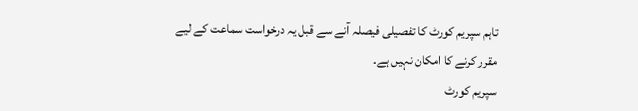تاہم سپریم کورٹ کا تفصیلی فیصلہ آنے سے قبل یہ درخواست سماعت کے لیے مقرر کرنے کا امکان نہیں ہے۔
سپریم کورٹ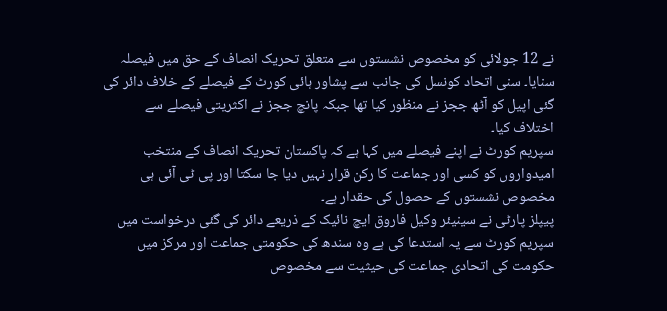نے 12 جولائی کو مخصوص نشستوں سے متعلق تحریک انصاف کے حق میں فیصلہ سنایا۔ سنی اتحاد کونسل کی جانب سے پشاور ہائی کورٹ کے فیصلے کے خلاف دائر کی گئی اپیل کو آٹھ ججز نے منظور کیا تھا جبکہ پانچ ججز نے اکثریتی فیصلے سے اختلاف کیا۔
سپریم کورٹ نے اپنے فیصلے میں کہا ہے کہ پاکستان تحریک انصاف کے منتخب امیدواروں کو کسی اور جماعت کا رکن قرار نہیں دیا جا سکتا اور پی ٹی آئی ہی مخصوص نشستوں کے حصول کی حقدار ہے۔
پیپلز پارٹی نے سینیئر وکیل فاروق ایچ نائیک کے ذریعے دائر کی گئی درخواست میں سپریم کورٹ سے یہ استدعا کی ہے وہ سندھ کی حکومتی جماعت اور مرکز میں حکومت کی اتحادی جماعت کی حیثیت سے مخصوص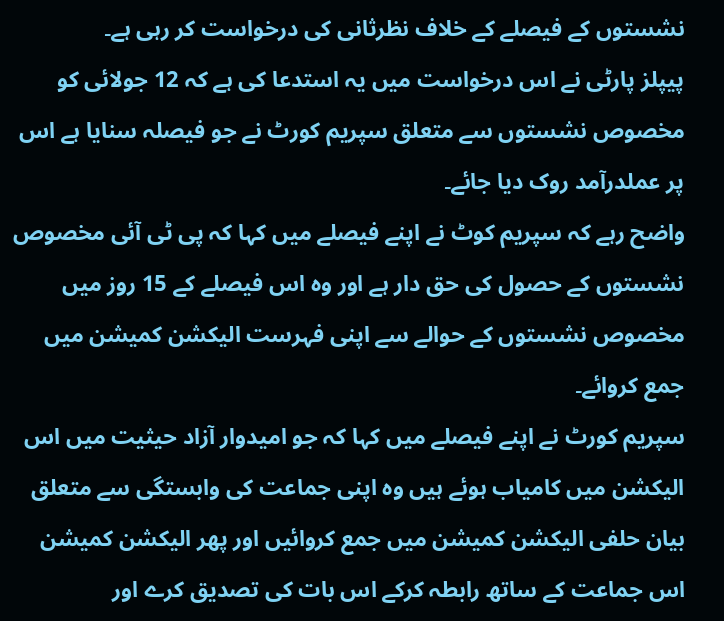نشستوں کے فیصلے کے خلاف نظرثانی کی درخواست کر رہی ہے۔
پیپلز پارٹی نے اس درخواست میں یہ استدعا کی ہے کہ 12 جولائی کو مخصوص نشستوں سے متعلق سپریم کورٹ نے جو فیصلہ سنایا ہے اس پر عملدرآمد روک دیا جائے۔
واضح رہے کہ سپریم کوٹ نے اپنے فیصلے میں کہا کہ پی ٹی آئی مخصوص نشستوں کے حصول کی حق دار ہے اور وہ اس فیصلے کے 15 روز میں مخصوص نشستوں کے حوالے سے اپنی فہرست الیکشن کمیشن میں جمع کروائے۔
سپریم کورٹ نے اپنے فیصلے میں کہا کہ جو امیدوار آزاد حیثیت میں اس الیکشن میں کامیاب ہوئے ہیں وہ اپنی جماعت کی وابستگی سے متعلق بیان حلفی الیکشن کمیشن میں جمع کروائیں اور پھر الیکشن کمیشن اس جماعت کے ساتھ رابطہ کرکے اس بات کی تصدیق کرے اور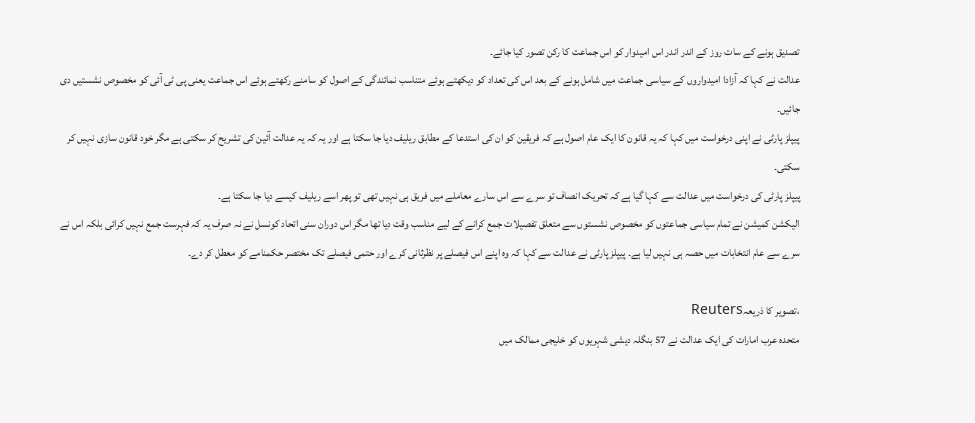تصدیق ہونے کے سات روز کے اندر اندر اس امیدوار کو اس جماعت کا رکن تصور کیا جائے۔
عدالت نے کہا کہ آزادا امیدواروں کے سیاسی جماعت میں شامل ہونے کے بعد اس کی تعداد کو دیکھتے ہوئے متناسب نمائندگی کے اصول کو سامنے رکھتے ہوئے اس جماعت یعنی پی ٹی آئی کو مخصوص نشستیں دی جائیں۔
پیپلز پارٹی نے اپنی درخواست میں کہا کہ یہ قانون کا ایک عام اصول ہے کہ فریقین کو ان کی استدعا کے مطابق ریلیف دیا جا سکتا ہے اور یہ کہ یہ عدالت آئین کی تشریح کر سکتی ہے مگر خود قانون سازی نہیں کر سکتی۔
پیپلز پارٹی کی درخواست میں عدالت سے کہا گیا ہے کہ تحریک انصاف تو سرے سے اس سارے معاملے میں فریق ہی نہیں تھی تو پھر اسے ریلیف کیسے دیا جا سکتا ہے۔
الیکشن کمیشن نے تمام سیاسی جماعتوں کو مخصوص نشستوں سے متعلق تفصیلات جمع کرانے کے لیے مناسب وقت دیا تھا مگر اس دوران سنی اتحاد کونسل نے نہ صرف یہ کہ فہرست جمع نہیں کرائی بلکہ اس نے سرے سے عام انتخابات میں حصہ ہی نہیں لیا ہے۔ پیپلز پارٹی نے عدالت سے کہا کہ وہ اپنے اس فیصلے پر نظرثانی کرے اور حتمی فیصلے تک مختصر حکمنامے کو معطل کر دے۔

،تصویر کا ذریعہReuters
متحدہ عرب امارات کی ایک عدالت نے 57 بنگلہ دیشی شہریوں کو خلیجی ممالک میں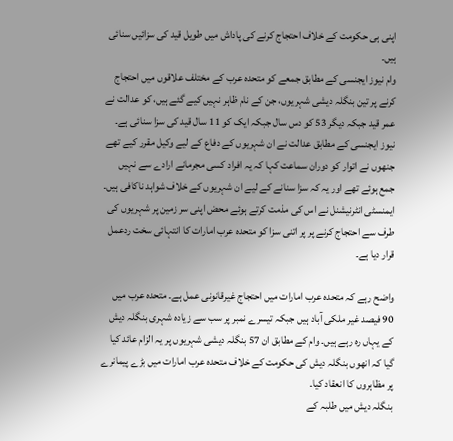اپنی ہی حکومت کے خلاف احتجاج کرنے کی پاداش میں طویل قید کی سزائیں سنائی ہیں۔
وام نیوز ایجنسی کے مطابق جمعے کو متحدہ عرب کے مختلف علاقوں میں احتجاج کرنے پر تین بنگلہ دیشی شہریوں، جن کے نام ظاہر نہیں کیے گئے ہیں، کو عدالت نے عمر قید جبکہ دیگر 53 کو دس سال جبکہ ایک کو 11 سال قید کی سزا سنائی ہے۔
نیوز ایجنسی کے مطابق عدالت نے ان شہریوں کے دفاع کے لیے وکیل مقرر کیے تھے جنھوں نے اتوار کو دوران سماعت کہا کہ یہ افراد کسی مجرمانے ارادے سے نہیں جمع ہوئے تھے اور یہ کہ سزا سنانے کے لیے ان شہریوں کے خلاف شواہد ناکافی ہیں۔ ایمنسٹی انٹرنیشنل نے اس کی مذمت کرتے ہوئے محض اپنی سر زمین پر شہریوں کی طرف سے احتجاج کرنے پر پر اتنی سزا کو متحدہ عرب امارات کا انتہائی سخت ردعمل قرار دیا ہے۔

واضح رہے کہ متحدہ عرب امارات میں احتجاج غیرقانونی عمل ہے۔ متحدہ عرب میں 90 فیصد غیر ملکی آباد ہیں جبکہ تیسرے نمبر پر سب سے زیادہ شہری بنگلہ دیش کے یہاں رہ رہے ہیں۔ وام کے مطابق ان 57 بنگلہ دیشی شہریوں پر یہ الزام عائد کیا گیا کہ انھوں بنگلہ دیش کی حکومت کے خلاف متحدہ عرب امارات میں بڑے پیمانرے پر مظاہروں کا انعقاد کیا۔
بنگلہ دیش میں طلبہ کے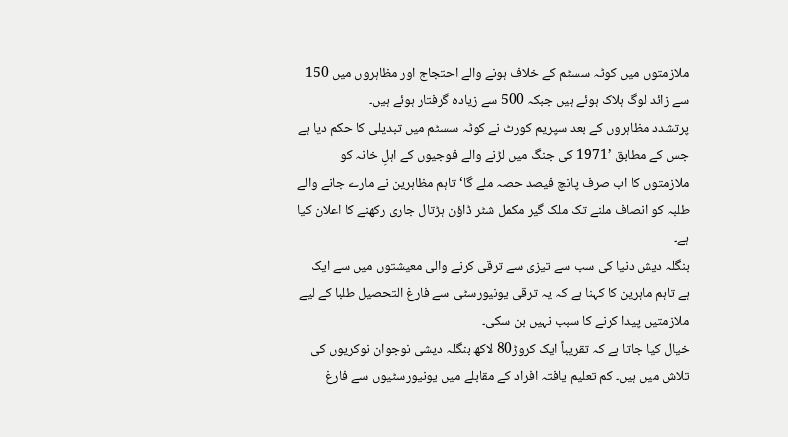ملازمتوں میں کوٹہ سسٹم کے خلاف ہونے والے احتجاج اور مظاہروں میں 150 سے زائد لوگ ہلاک ہوئے ہیں جبکہ 500 سے زیادہ گرفتار ہوئے ہیں۔
پرتشدد مظاہروں کے بعد سپریم کورٹ نے کوٹہ سسٹم میں تبدیلی کا حکم دیا ہے جس کے مطابق ’1971 کی جنگ میں لڑنے والے فوجیوں کے اہلِ خانہ کو ملازمتوں کا اب صرف پانچ فیصد حصہ ملے گا‘ تاہم مظاہرین نے مارے جانے والے طلبہ کو انصاف ملنے تک ملک گیر مکمل شٹر ڈاؤن ہڑتال جاری رکھنے کا اعلان کیا ہے۔
بنگلہ دیش دنیا کی سب سے تیزی سے ترقی کرنے والی معیشتوں میں سے ایک ہے تاہم ماہرین کا کہنا ہے کہ یہ ترقی یونیورسٹی سے فارغ التحصیل طلبا کے لیے ملازمتیں پیدا کرنے کا سبب نہیں بن سکی۔
خیال کیا جاتا ہے کہ تقریباً ایک کروڑ80 لاکھ بنگلہ دیشی نوجوان نوکریوں کی تلاش میں ہیں۔ کم تعلیم یافتہ افراد کے مقابلے میں یونیورسٹیوں سے فارغ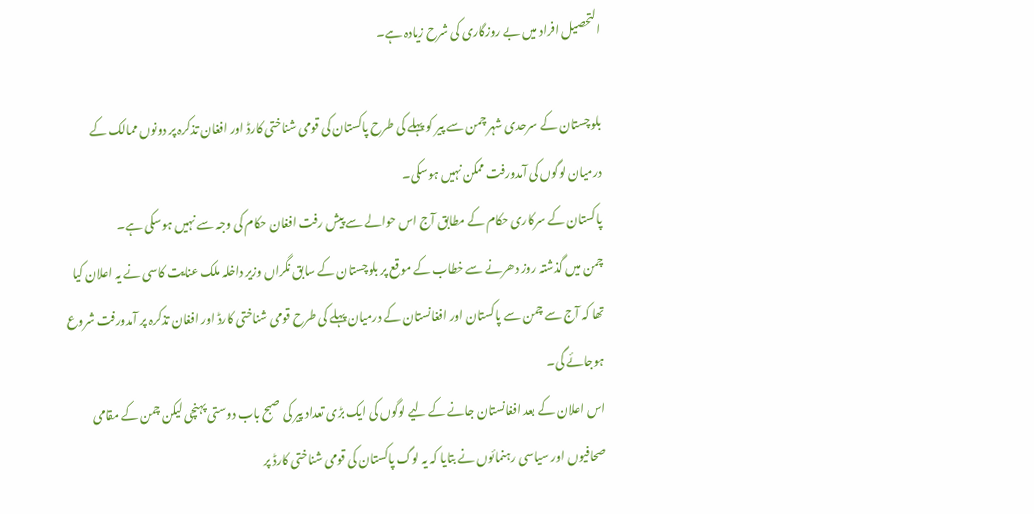التحصیل افراد میں بے روزگاری کی شرح زیادہ ہے۔

بلوچستان کے سرحدی شہر چمن سے پیر کو پہلے کی طرح پاکستان کی قومی شناختی کارڈ اور افغان تذکرہ پر دونوں ممالک کے درمیان لوگوں کی آمدورفت ممکن نہیں ہوسکی۔
پاکستان کے سرکاری حکام کے مطابق آج اس حوالے سے پیش رفت افغان حکام کی وجہ سے نہیں ہوسکی ہے۔
چمن میں گذشتہ روز دھرنے سے خطاب کے موقع پر بلوچستان کے سابق نگراں وزیر داخلہ ملک عنایت کاسی نے یہ اعلان کیا تھا کہ آج سے چمن سے پاکستان اور افغانستان کے درمیان پہلے کی طرح قومی شناختی کارڈ اور افغان تذکرہ پر آمدورفت شروع ہوجائے گی۔
اس اعلان کے بعد افغانستان جانے کے لیے لوگوں کی ایک بڑی تعداد پیر کی صبح باب دوستی پہنچی لیکن چمن کے مقامی صحافیوں اور سیاسی رہنمائوں نے بتایا کہ یہ لوگ پاکستان کی قومی شناختی کارڈ پر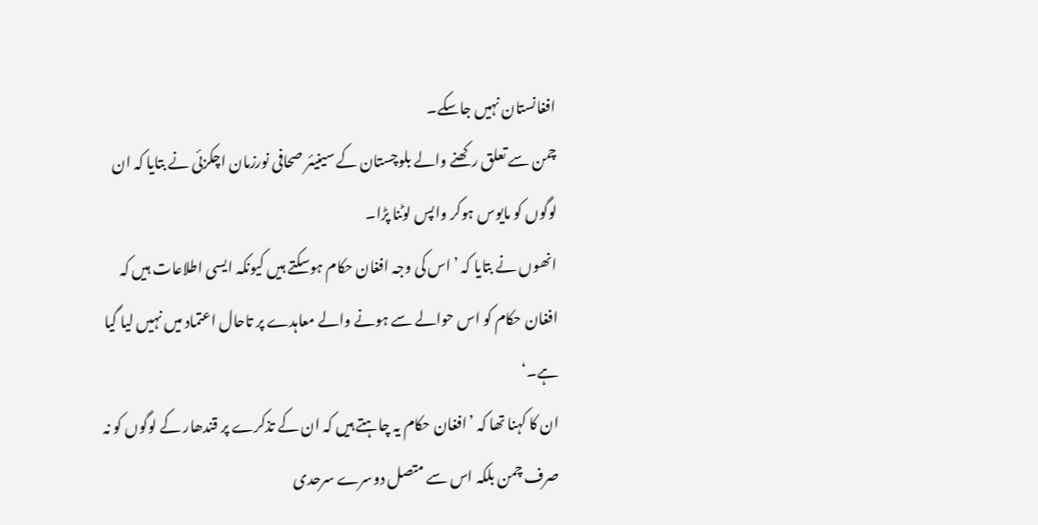افغانستان نہیں جاسکے۔
چمن سے تعلق رکھنے والے بلوچستان کے سینیئر صحافی نورزمان اچکزئی نے بتایا کہ ان لوگوں کو مایوس ہوکر واپس لوٹنا پڑا۔
انھوں نے بتایا کہ ’اس کی وجہ افغان حکام ہوسکتے ہیں کیونکہ ایسی اطلاعات ہیں کہ افغان حکام کو اس حوالے سے ہونے والے معاہدے پر تاحال اعتماد میں نہیں لیا گیا ہے۔‘
ان کا کہنا تھا کہ ’افغان حکام یہ چاہتے ہیں کہ ان کے تذکرے پر قندھار کے لوگوں کو نہ صرف چمن بلکہ اس سے متصل دوسرے سرحدی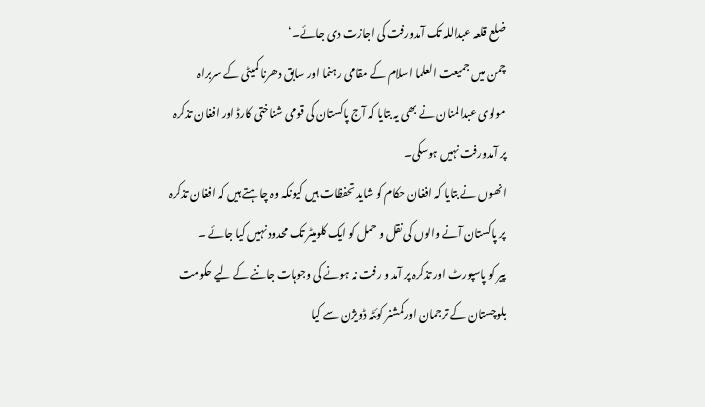ضلع قلعہ عبداللہ تک آمدورفت کی اجازت دی جائے۔‘
چمن میں جمیعت العلما اسلام کے مقامی رہنما اور سابق دھرنا کمیٹی کے سربراہ مولوی عبدالمنان نے بھی یہ بتایا کہ آج پاکستان کی قومی شناختی کارڈ اور افغان تذکرہ پر آمدورفت نہیں ہوسکی۔
انھوں نے بتایا کہ افغان حکام کو شاید تحفظات ہیں کیونکہ وہ چاہتے ہیں کہ افغان تذکرہ پر پاکستان آنے والوں کی نقل و حمل کو ایک کلومیٹر تک محدود نہیں کیا جائے ۔
پیر کو پاسپورٹ اور تذکرہ پر آمد و رفت نہ ہونے کی وجوہات جاننے کے لیے حکومت بلوچستان کے ترجمان اورکمشنر کوئٹہ ڈویژن سے کیا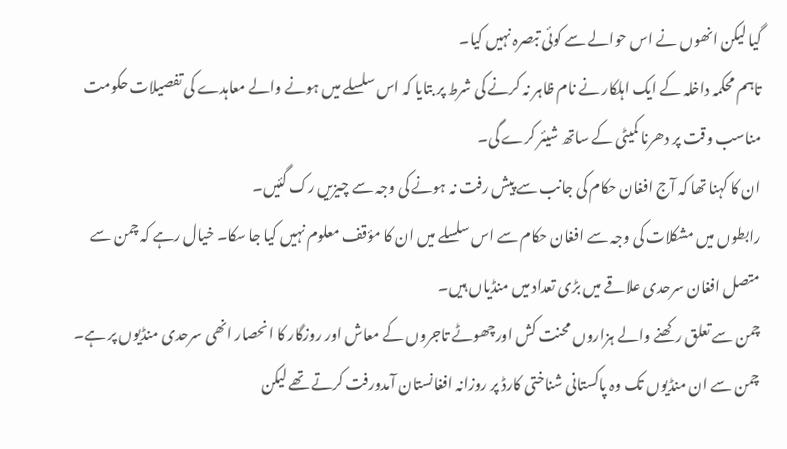گیا لیکن انھوں نے اس حوالے سے کوئی تبصرہ نہیں کیا۔
تاہم محکمہ داخلہ کے ایک اہلکار نے نام ظاہر نہ کرنے کی شرط پر بتایا کہ اس سلسلے میں ہونے والے معاہدے کی تفصیلات حکومت مناسب وقت پر دھرنا کمیٹی کے ساتھ شیئر کرے گی۔
ان کا کہنا تھا کہ آج افغان حکام کی جانب سے پیش رفت نہ ہونے کی وجہ سے چیزیں رک گئیں۔
رابطوں میں مشکلات کی وجہ سے افغان حکام سے اس سلسلے میں ان کا مؤقف معلوم نہیں کیا جا سکا۔ خیال رہے کہ چمن سے متصل افغان سرحدی علاقے میں بڑی تعداد میں منڈیاں ہیں۔
چمن سے تعلق رکھنے والے ہزاروں محنت کش اورچھوٹے تاجروں کے معاش اور روزگار کا انحصار انھی سرحدی منڈیوں پر ہے۔
چمن سے ان منڈیوں تک وہ پاکستانی شناختی کارڈ پر روزانہ افغانستان آمدورفت کرتے تھے لیکن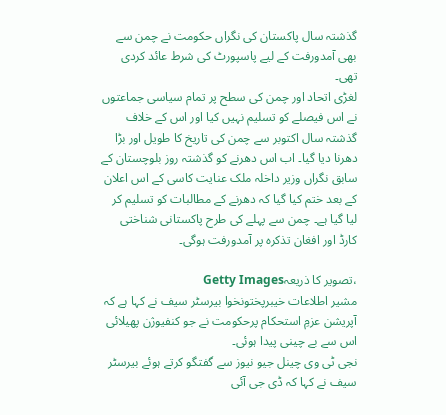گذشتہ سال پاکستان کی نگراں حکومت نے چمن سے بھی آمدورفت کے لیے پاسپورٹ کی شرط عائد کردی تھی۔
لغڑی اتحاد اور چمن کی سطح پر تمام سیاسی جماعتوں نے اس فیصلے کو تسلیم نہیں کیا اور اس کے خلاف گذشتہ سال اکتوبر سے چمن کی تاریخ کا طویل اور بڑا دھرنا دیا گیا۔ اب اس دھرنے کو گذشتہ روز بلوچستان کے سابق نگراں وزیر داخلہ ملک عنایت کاسی کے اس اعلان کے بعد ختم کیا گیا کہ دھرنے کے مطالبات کو تسلیم کر لیا گیا ہے۔ چمن سے پہلے کی طرح پاکستانی شناختی کارڈ اور افغان تذکرہ پر آمدورفت ہوگی۔

،تصویر کا ذریعہGetty Images
مشیر اطلاعات خیبرپختونخوا بیرسٹر سیف نے کہا ہے کہ آپریشن عزمِ استحکام پرحکومت نے جو کنفیوژن پھیلائی اس سے بے چینی پیدا ہوئی۔
نجی ٹی وی چینل جیو نیوز سے گفتگو کرتے ہوئے بیرسٹر سیف نے کہا کہ ڈی جی آئی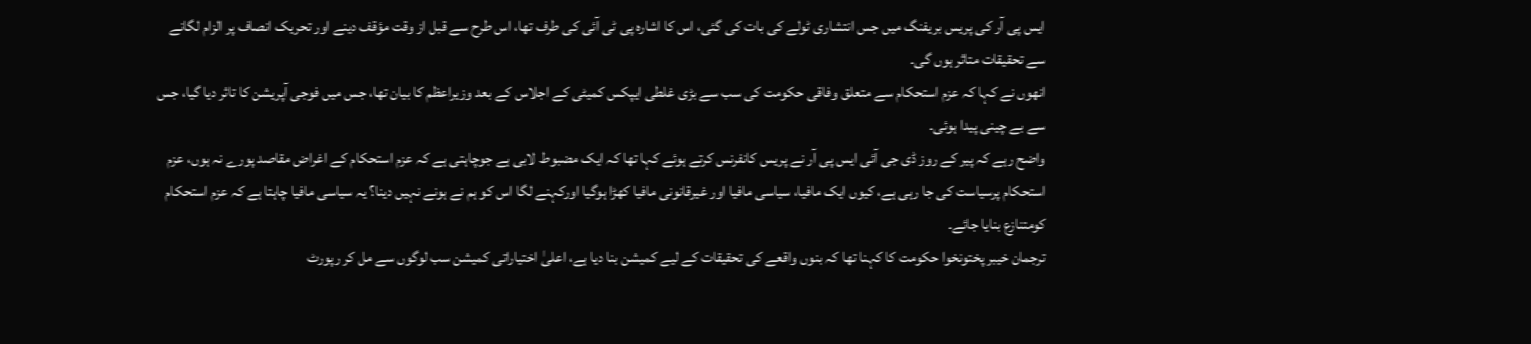ایس پی آر کی پریس بریفنگ میں جس انتشاری ٹولے کی بات کی گئی، اس کا اشارہ پی ٹی آئی کی طرف تھا، اس طرح سے قبل از وقت مؤقف دینے اور تحریک انصاف پر الزام لگانے سے تحقیقات متاثر ہوں گی۔
انھوں نے کہا کہ عزم استحکام سے متعلق وفاقی حکومت کی سب سے بڑی غلطی ایپکس کمیٹی کے اجلاس کے بعد وزیراعظم کا بیان تھا، جس میں فوجی آپریشن کا تاثر دیا گیا، جس سے بے چینی پیدا ہوئی۔
واضح رہے کہ پیر کے روز ڈی جی آئی ایس پی آر نے پریس کانفرنس کرتے ہوئے کہا تھا کہ ایک مضبوط لابی ہے جوچاہتی ہے کہ عزم استحکام کے اغراض مقاصد پورے نہ ہوں، عزم استحکام پرسیاست کی جا رہی ہے، کیوں ایک مافیا، سیاسی مافیا اور غیرقانونی مافیا کھڑا ہوگیا اورکہنے لگا اس کو ہم نے ہونے نہیں دینا؟ یہ سیاسی مافیا چاہتا ہے کہ عزم استحکام کومتنازع بنایا جائے۔
ترجمان خیبر پختونخوا حکومت کا کہنا تھا کہ بنوں واقعے کی تحقیقات کے لیے کمیشن بنا دیا ہے، اعلیٰ اختیاراتی کمیشن سب لوگوں سے مل کر رپورٹ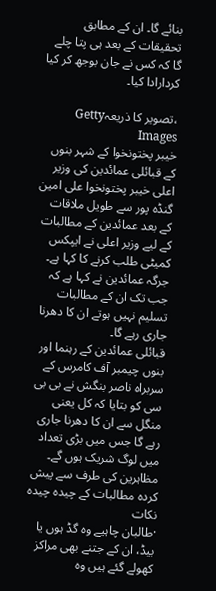بنائے گا۔ ان کے مطابق تحقیقات کے بعد ہی پتا چلے گا کہ کس نے جان بوجھ کر کیا کردارادا کیا۔

،تصویر کا ذریعہGetty Images
خیبر پختونخوا کے شہر بنوں کے قبائلی عمائدین کی وزیر اعلی خیبر پختونخوا علی امین گنڈہ پور سے طویل ملاقات کے بعد عمائدین کے مطالبات کے لیے وزیر اعلی نے ایپکس کمیٹی طلب کرنے کا کہا ہے۔
جرگہ عمائدین نے کہا ہے کہ جب تک ان کے مطالبات تسلیم نہیں ہوتے ان کا دھرنا جاری رہے گا۔
قبائلی عمائدین کے رہنما اور بنوں چیمبر آف کامرس کے سربراہ ناصر بنگش نے بی بی سی کو بتایا کہ کل یعنی منگل سے ان کا دھرنا جاری رہے گا جس میں بڑی تعداد میں لوگ شریک ہوں گے۔
مظاہرین کی طرف سے پیش کردہ مطالبات کے چیدہ چیدہ نکات
·طالبان چاہیے وہ گڈ ہوں یا بیڈ، ان کے جتنے بھی مراکز کھولے گئے ہیں وہ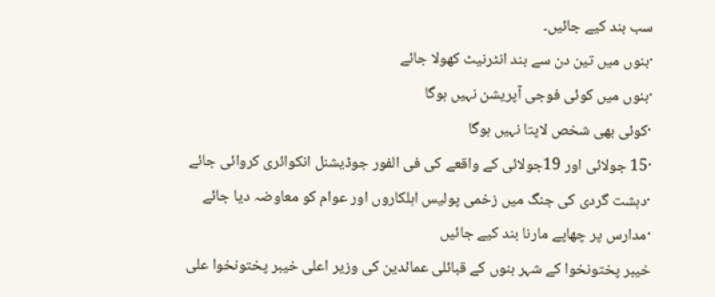سب بند کیے جائیں۔
·بنوں میں تین دن سے بند انٹرنیٹ کھولا جائے
·بنوں میں کوئی فوجی آپریشن نہیں ہوگا
·کوئی بھی شخص لاپتا نہیں ہوگا
·15 جولائی اور 19جولائی کے واقعے کی فی الفور جوڈیشنل انکوائری کروائی جائے
·دہشت گردی کی جنگ میں زخمی پولیس اہلکاروں اور عوام کو معاوضہ دیا جائے
·مدارس پر چھاپے مارنا بند کیے جائیں
خیبر پختونخوا کے شہر بنوں کے قبائلی عمائدین کی وزیر اعلی خیبر پختونخوا علی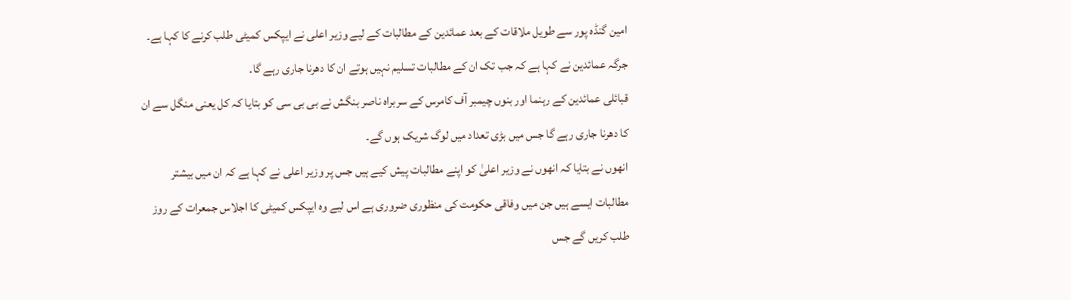امین گنڈہ پور سے طویل ملاقات کے بعد عمائدین کے مطالبات کے لیے وزیر اعلی نے ایپکس کمیٹی طلب کرنے کا کہا ہے۔
جرگہ عمائدین نے کہا ہے کہ جب تک ان کے مطالبات تسلیم نہیں ہوتے ان کا دھرنا جاری رہے گا۔
قبائلی عمائدین کے رہنما اور بنوں چیمبر آف کامرس کے سربراہ ناصر بنگش نے بی بی سی کو بتایا کہ کل یعنی منگل سے ان کا دھرنا جاری رہے گا جس میں بڑی تعداد میں لوگ شریک ہوں گے۔
انھوں نے بتایا کہ انھوں نے وزیر اعلیٰ کو اپنے مطالبات پیش کیے ہیں جس پر وزیر اعلی نے کہا ہے کہ ان میں بیشتر مطالبات ایسے ہیں جن میں وفاقی حکومت کی منظوری ضروری ہے اس لیے وہ ایپکس کمیٹی کا اجلاس جمعرات کے روز طلب کریں گے جس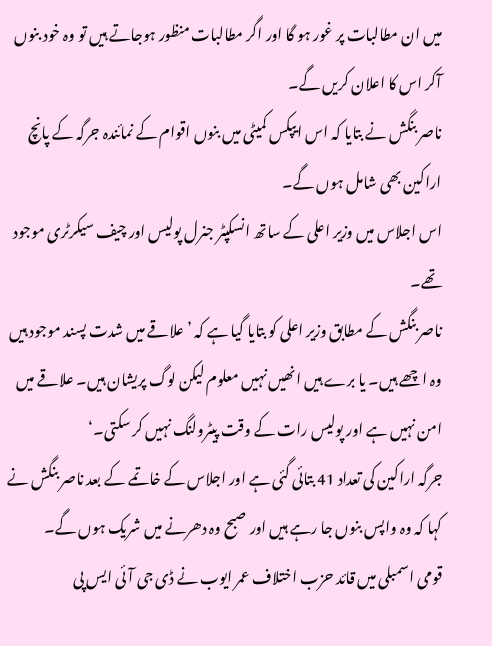میں ان مطالبات پر غور ہو گا اور اگر مطالبات منظور ہوجاتے ہیں تو وہ خود بنوں آکر اس کا اعلان کریں گے۔
ناصر بنگش نے بتایا کہ اس ایپکس کمیٹی میں بنوں اقوام کے نمائندہ جرگہ کے پانچ اراکین بھی شامل ہوں گے۔
اس اجلاس میں وزیر اعلی کے ساتھ انسکپٹر جنرل پولیس اور چیف سیکرٹری موجود تھے۔
ناصر بنگش کے مطابق وزیر اعلی کو بتایا گیا ہے کہ ’علاقے میں شدت پسند موجود ہیں وہ اچھے ہیں۔ یا برے ہیں انھیں نہیں معلوم لیکن لوگ پریشان ہیں۔ علاقے میں امن نہیں ہے اور پولیس رات کے وقت پیٹرولنگ نہیں کر سکتی۔‘
جرگہ اراکین کی تعداد 41 بتائی گئی ہے اور اجلاس کے خاتمے کے بعد ناصر بنگش نے کہا کہ وہ واپس بنوں جا رہے ہیں اور صبح وہ دھرنے میں شریک ہوں گے۔
قومی اسمبلی میں قائد حزب اختلاف عمر ایوب نے ڈی جی آئی ایس پی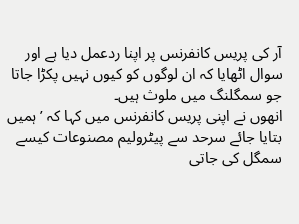آر کی پریس کانفرنس پر اپنا ردعمل دیا ہے اور سوال اٹھایا کہ ان لوگوں کو کیوں نہیں پکڑا جاتا جو سمگلنگ میں ملوث ہیں۔
انھوں نے اپنی پریس کانفرنس میں کہا کہ ’ہمیں بتایا جائے سرحد سے پیٹرولیم مصنوعات کیسے سمگل کی جاتی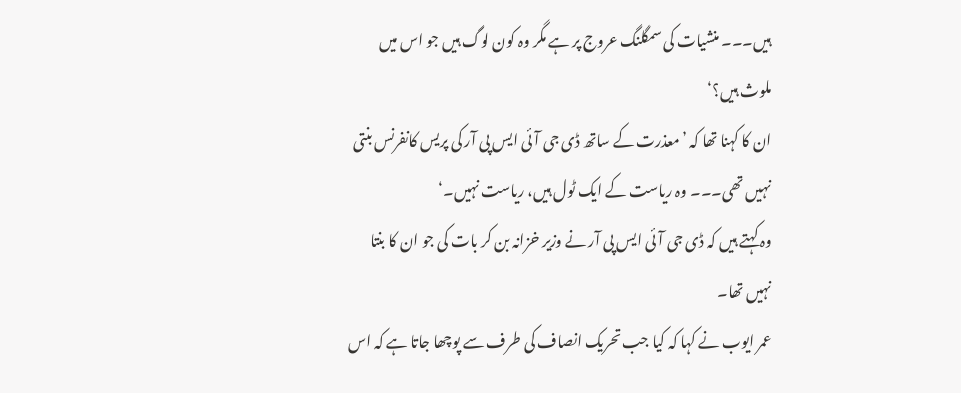ہیں۔۔۔ منشیات کی سمگلنگ عروج پر ہے مگر وہ کون لوگ ہیں جو اس میں ملوث ہیں؟‘
ان کا کہنا تھا کہ ’معذرت کے ساتھ ڈی جی آئی ایس پی آر کی پریس کانفرنس بنتی نہیں تھی۔۔۔ وہ ریاست کے ایک ٹول ہیں، ریاست نہیں۔‘
وہ کہتے ہیں کہ ڈی جی آئی ایس پی آر نے وزیر خزانہ بن کر بات کی جو ان کا بنتا نہیں تھا۔
عمر ایوب نے کہا کہ کیا جب تحریک انصاف کی طرف سے پوچھا جاتا ہے کہ اس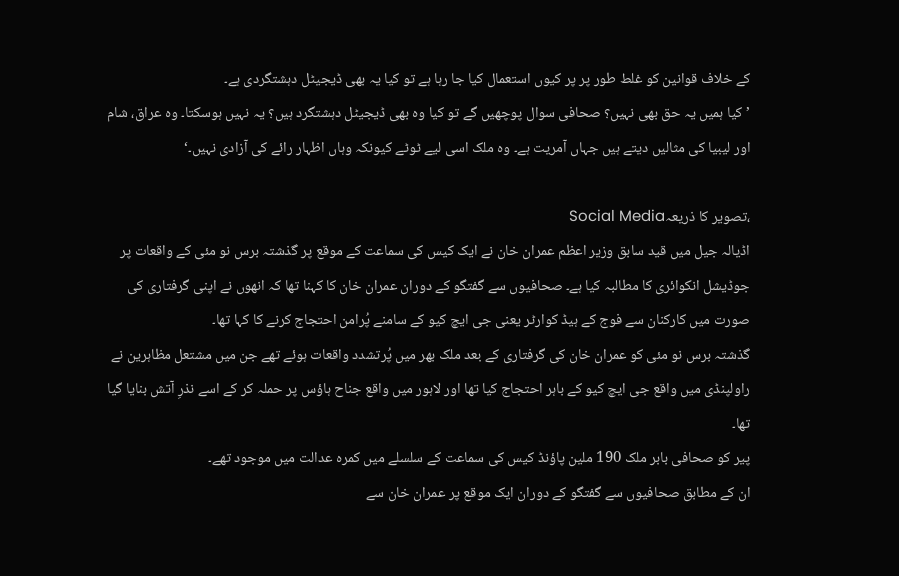کے خلاف قوانین کو غلط طور پر پر کیوں استعمال کیا جا رہا ہے تو کیا یہ بھی ڈیجیٹل دہشتگردی ہے۔
’کیا ہمیں یہ حق بھی نہیں؟ صحافی سوال پوچھیں گے تو کیا وہ بھی ڈیجیٹل دہشتگرد ہیں؟ یہ نہیں ہوسکتا۔ وہ عراق، شام اور لیبیا کی مثالیں دیتے ہیں جہاں آمریت ہے۔ وہ ملک اسی لیے ٹوٹے کیونکہ وہاں اظہار رائے کی آزادی نہیں۔‘

،تصویر کا ذریعہSocial Media
اڈیالہ جیل میں قید سابق وزیر اعظم عمران خان نے ایک کیس کی سماعت کے موقع پر گذشتہ برس نو مئی کے واقعات پر جوڈیشل انکوائری کا مطالبہ کیا ہے۔ صحافیوں سے گفتگو کے دوران عمران خان کا کہنا تھا کہ انھوں نے اپنی گرفتاری کی صورت میں کارکنان سے فوج کے ہیڈ کوارٹر یعنی جی ایچ کیو کے سامنے پُرامن احتجاج کرنے کا کہا تھا۔
گذشتہ برس نو مئی کو عمران خان کی گرفتاری کے بعد ملک بھر میں پُرتشدد واقعات ہوئے تھے جن میں مشتعل مظاہرین نے راولپنڈی میں واقع جی ایچ کیو کے باہر احتجاج کیا تھا اور لاہور میں واقع جناح ہاؤس پر حملہ کر کے اسے نذرِ آتش بنایا گیا تھا۔
پیر کو صحافی بابر ملک 190 ملین پاؤنڈ کیس کی سماعت کے سلسلے میں کمرہ عدالت میں موجود تھے۔
ان کے مطابق صحافیوں سے گفتگو کے دوران ایک موقع پر عمران خان سے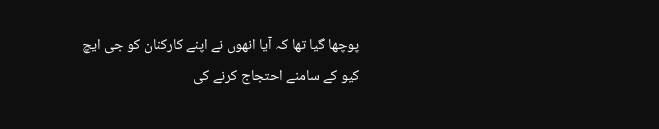پوچھا گیا تھا کہ آیا انھوں نے اپنے کارکنان کو جی ایچ کیو کے سامنے احتجاج کرنے کی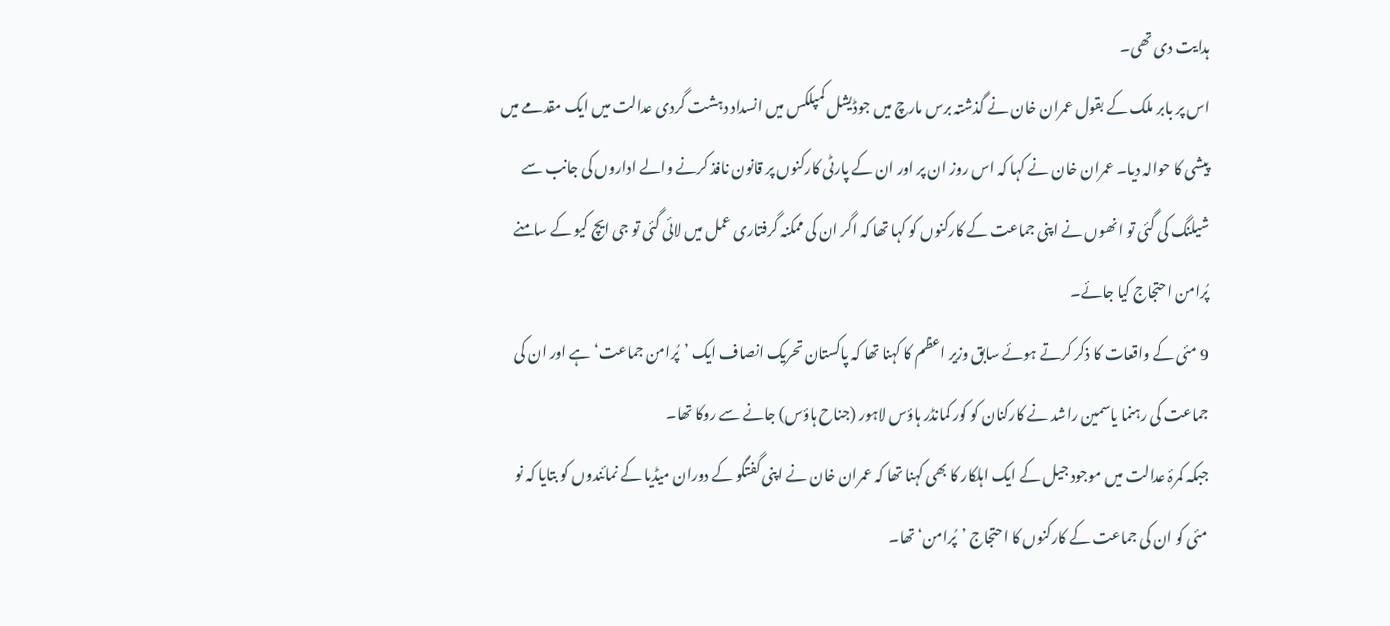ہدایت دی تھی۔
اس پر بابر ملک کے بقول عمران خان نے گذشتہ برس مارچ میں جوڈیشل کمپلکس میں انسداد دہشت گردی عدالت میں ایک مقدمے میں پیشی کا حوالہ دیا۔ عمران خان نے کہا کہ اس روز ان پر اور ان کے پارٹی کارکنوں پر قانون نافذ کرنے والے اداروں کی جانب سے شیلنگ کی گئی تو انھوں نے اپنی جماعت کے کارکنوں کو کہا تھا کہ اگر ان کی ممکنہ گرفتاری عمل میں لائی گئی تو جی ایچ کیو کے سامنے پُرامن احتجاج کیا جائے۔
9 مئی کے واقعات کا ذکر کرتے ہوئے سابق وزیر اعظم کا کہنا تھا کہ پاکستان تحریک انصاف ایک ’پُرامن جماعت‘ ہے اور ان کی جماعت کی رہنما یاسمین راشد نے کارکنان کو کور کمانڈر ہاؤس لاہور (جناح ہاؤس) جانے سے روکا تھا۔
جبکہ کمرۂ عدالت میں موجود جیل کے ایک اہلکار کا بھی کہنا تھا کہ عمران خان نے اپنی گفتگو کے دوران میڈیا کے نمائندوں کو بتایا کہ نو مئی کو ان کی جماعت کے کارکنوں کا احتجاج ’پُرامن‘ تھا۔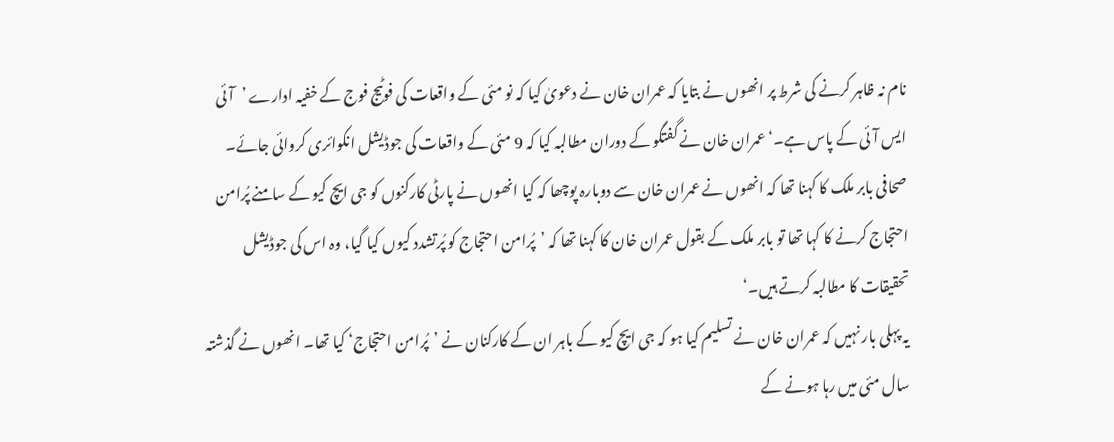نام نہ ظاہر کرنے کی شرط پر انھوں نے بتایا کہ عمران خان نے دعویٰ کیا کہ نو مئی کے واقعات کی فوٹیج فوج کے خفیہ ادارے ’آئی ایس آئی کے پاس ہے۔‘ عمران خان نے گفتگو کے دوران مطالبہ کیا کہ 9 مئی کے واقعات کی جوڈیشل انکوائری کروائی جائے۔
صحافی بابر ملک کا کہنا تھا کہ انھوں نے عمران خان سے دوبارہ پوچھا کہ کیا انھوں نے پارٹی کارکنوں کو جی ایچ کیو کے سامنے پُرامن احتجاج کرنے کا کہا تھا تو بابر ملک کے بقول عمران خان کا کہنا تھا کہ ’پُرامن احتجاج کو پُرتشدد کیوں کیا گیا، وہ اس کی جوڈیشل تحقیقات کا مطالبہ کرتے ہیں۔‘
یہ پہلی بار نہیں کہ عمران خان نے تسلیم کیا ہو کہ جی ایچ کیو کے باہر ان کے کارکنان نے ’پُرامن احتجاج‘ کیا تھا۔ انھوں نے گذشتہ سال مئی میں رہا ہونے کے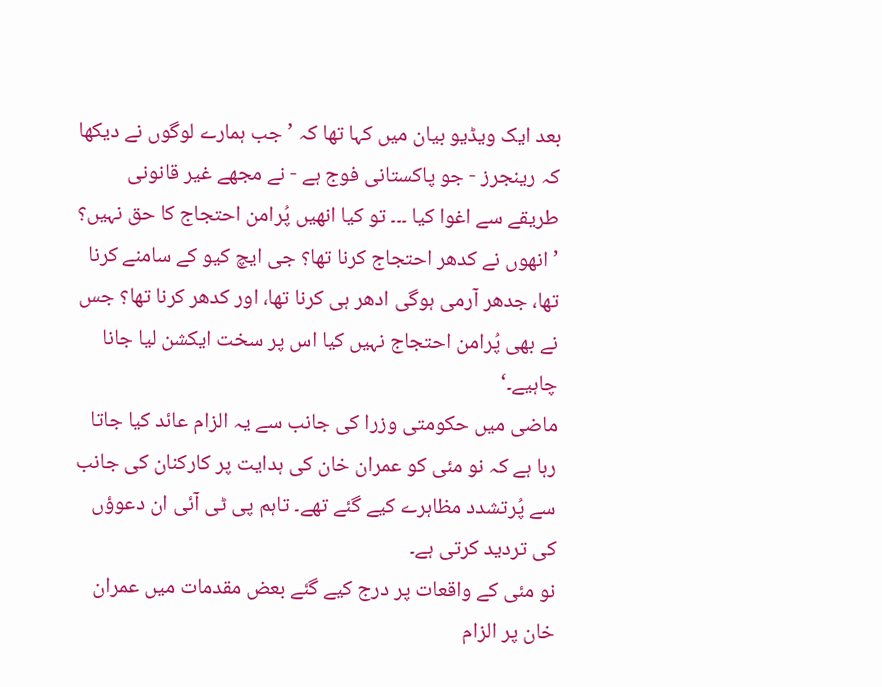بعد ایک ویڈیو بیان میں کہا تھا کہ ’جب ہمارے لوگوں نے دیکھا کہ رینجرز - جو پاکستانی فوج ہے - نے مجھے غیر قانونی طریقے سے اغوا کیا ۔۔۔ تو کیا انھیں پُرامن احتجاج کا حق نہیں؟
’انھوں نے کدھر احتجاج کرنا تھا؟ جی ایچ کیو کے سامنے کرنا تھا، جدھر آرمی ہوگی ادھر ہی کرنا تھا، اور کدھر کرنا تھا؟ جس نے بھی پُرامن احتجاج نہیں کیا اس پر سخت ایکشن لیا جانا چاہیے۔‘
ماضی میں حکومتی وزرا کی جانب سے یہ الزام عائد کیا جاتا رہا ہے کہ نو مئی کو عمران خان کی ہدایت پر کارکنان کی جانب سے پُرتشدد مظاہرے کیے گئے تھے۔ تاہم پی ٹی آئی ان دعوؤں کی تردید کرتی ہے۔
نو مئی کے واقعات پر درج کیے گئے بعض مقدمات میں عمران خان پر الزام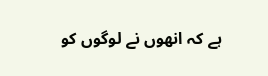ہے کہ انھوں نے لوگوں کو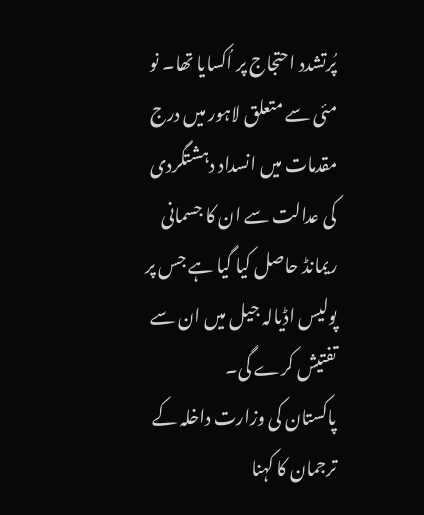پُرتشدد احتجاج پر اُکسایا تھا۔ نو مئی سے متعلق لاہور میں درج مقدمات میں انسداد دہشتگردی کی عدالت سے ان کا جسمانی ریمانڈ حاصل کیا گیا ہے جس پر پولیس اڈیالہ جیل میں ان سے تفتیش کرے گی۔
پاکستان کی وزارت داخلہ کے ترجمان کا کہنا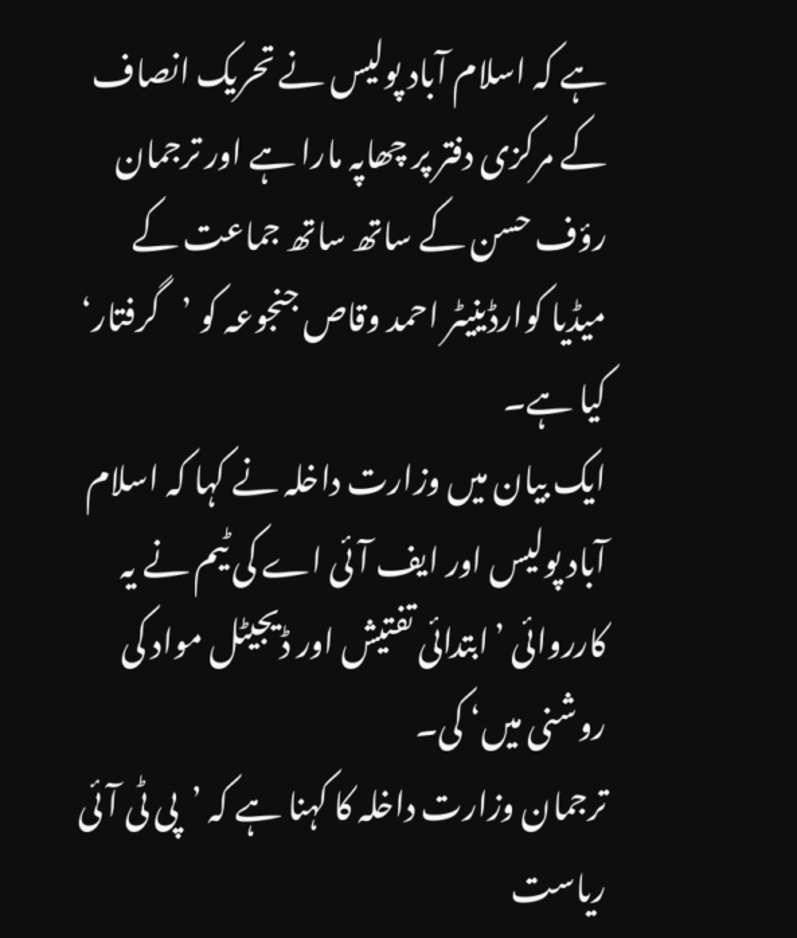ہے کہ اسلام آباد پولیس نے تحریک انصاف کے مرکزی دفتر پر چھاپہ مارا ہے اور ترجمان رؤف حسن کے ساتھ ساتھ جماعت کے میڈیا کوارڈینیٹر احمد وقاص جنجوعہ کو ’گرفتار‘ کیا ہے۔
ایک بیان میں وزارت داخلہ نے کہا کہ اسلام آباد پولیس اور ایف آئی اے کی ٹیم نے یہ کارروائی ’ابتدائی تفتیش اور ڈیجیٹل مواد کی روشنی میں‘ کی۔
ترجمان وزارت داخلہ کا کہنا ہے کہ ’پی ٹی آئی ریاست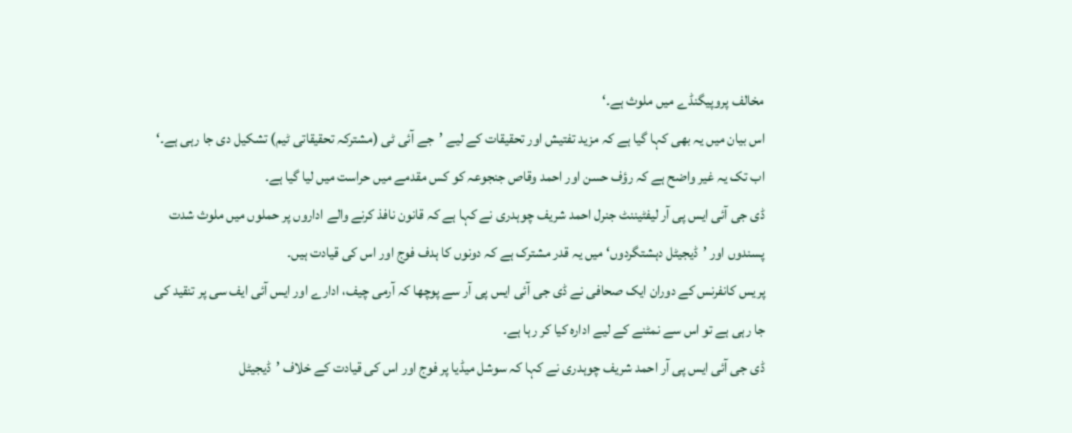مخالف پروپیگنڈے میں ملوث ہے۔‘
اس بیان میں یہ بھی کہا گیا ہے کہ مزید تفتیش اور تحقیقات کے لیے ’جے آئی ٹی (مشترکہ تحقیقاتی ٹیم) تشکیل دی جا رہی ہے۔‘
اب تک یہ غیر واضح ہے کہ رؤف حسن اور احمد وقاص جنجوعہ کو کس مقدمے میں حراست میں لیا گیا ہے۔
ڈی جی آئی ایس پی آر لیفٹیننٹ جنرل احمد شریف چوہدری نے کہا ہے کہ قانون نافذ کرنے والے اداروں پر حملوں میں ملوث شدت پسندوں اور ’ڈیجیٹل دہشتگردوں‘ میں یہ قدر مشترک ہے کہ دونوں کا ہدف فوج اور اس کی قیادت ہیں۔
پریس کانفرنس کے دوران ایک صحافی نے ڈی جی آئی ایس پی آر سے پوچھا کہ آرمی چیف، ادارے اور ایس آئی ایف سی پر تنقید کی جا رہی ہے تو اس سے نمٹنے کے لیے ادارہ کیا کر رہا ہے۔
ڈی جی آئی ایس پی آر احمد شریف چوہدری نے کہا کہ سوشل میڈیا پر فوج اور اس کی قیادت کے خلاف ’ڈیجیٹل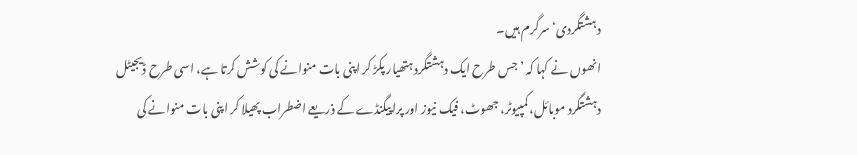دہشتگردی‘ سرگرم ہیں۔
انھوں نے کہا کہ ’جس طرح ایک دہشتگرد ہتھیار پکڑ کر اپنی بات منوانے کی کوشش کرتا ہے، اسی طرح ڈیجیٹل دہشتگرد موبائل، کمپیوٹر، جھوٹ، فیک نیوز اور پراپیگنڈے کے ذریعے اضطراب پھیلا کر اپنی بات منوانے کی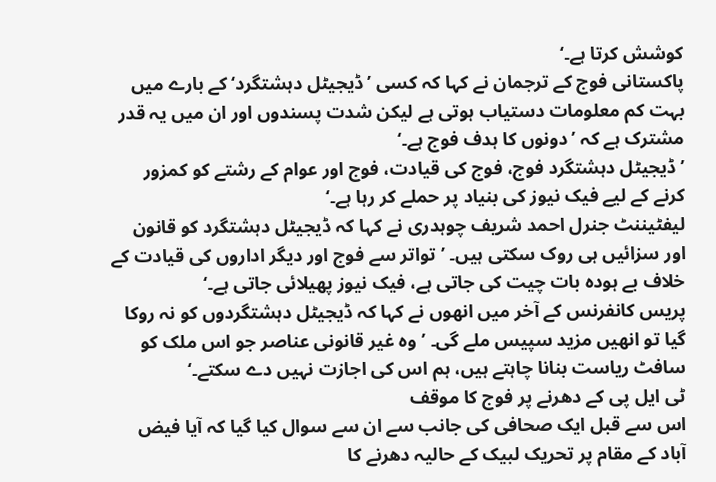کوشش کرتا ہے۔‘
پاکستانی فوج کے ترجمان نے کہا کہ کسی ’ڈیجیٹل دہشتگرد‘ کے بارے میں بہت کم معلومات دستیاب ہوتی ہے لیکن شدت پسندوں اور ان میں یہ قدر مشترک ہے کہ ’دونوں کا ہدف فوج ہے۔‘
’ڈیجیٹل دہشتگرد فوج، فوج کی قیادت، فوج اور عوام کے رشتے کو کمزور کرنے کے لیے فیک نیوز کی بنیاد پر حملے کر رہا ہے۔‘
لیفٹیننٹ جنرل احمد شریف چوہدری نے کہا کہ ڈیجیٹل دہشتگرد کو قانون اور سزائیں ہی روک سکتی ہیں۔ ’تواتر سے فوج اور دیگر اداروں کی قیادت کے خلاف بے ہودہ بات چیت کی جاتی ہے، فیک نیوز پھیلائی جاتی ہے۔‘
پریس کانفرنس کے آخر میں انھوں نے کہا کہ ڈیجیٹل دہشتگردوں کو نہ روکا گیا تو انھیں مزید سپیس ملے گی۔ ’وہ غیر قانونی عناصر جو اس ملک کو سافٹ ریاست بنانا چاہتے ہیں، ہم اس کی اجازت نہیں دے سکتے۔‘
ٹی ایل پی کے دھرنے پر فوج کا موقف
اس سے قبل ایک صحافی کی جانب سے ان سے سوال کیا گیا کہ آیا فیض آباد کے مقام پر تحریک لبیک کے حالیہ دھرنے کا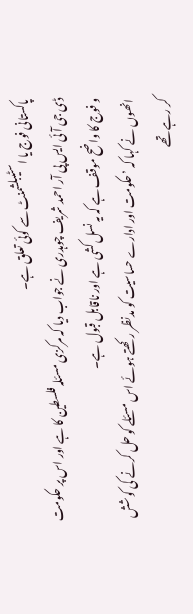پاکستانی فوج یا اسٹیبلشمنٹ سے کوئی تعلق ہے۔
ڈی جی آئی ایس پی آر احمد شریف چوہدری نے جواب دیا کہ مرکزی مسئلہ فلسطین کا ہے اور اس پر حکومت و فوج کا واضح موقف ہے کہ یہ نسل کشی ہے اور ناقابل قبول ہے۔
انھوں نے کہا کہ ’حکومت اور ادارے حساسیت کو مدنظر رکھتے ہوئے اس مسئلے کو حل کرنے کی کوشش کر رہے تھے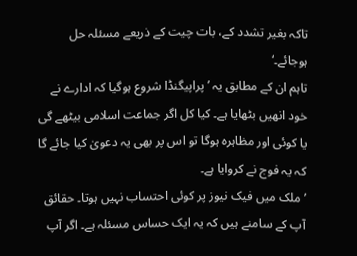تاکہ بغیر تشدد کے، بات چیت کے ذریعے مسئلہ حل ہوجائے۔‘
تاہم ان کے مطابق یہ ’پراپیگنڈا شروع ہوگیا کہ ادارے نے خود انھیں بٹھایا ہے۔ کیا کل اگر جماعت اسلامی بیٹھے گی یا کوئی اور مظاہرہ ہوگا تو اس پر بھی یہ دعویٰ کیا جائے گا کہ یہ فوج نے کروایا ہے۔
’ملک میں فیک نیوز پر کوئی احتساب نہیں ہوتا۔ حقائق آپ کے سامنے ہیں کہ یہ ایک حساس مسئلہ ہے۔ اگر آپ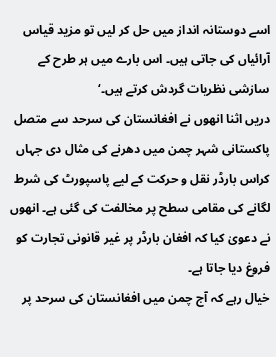اسے دوستانہ انداز میں حل کر لیں تو مزید قیاس آرائیاں کی جاتی ہیں۔ اس بارے میں ہر طرح کے سازشی نظریات گردش کرتے ہیں۔‘
دریں اثنا انھوں نے افغانستان کی سرحد سے متصل پاکستانی شہر چمن میں دھرنے کی مثال دی جہاں کراس بارڈر نقل و حرکت کے لیے پاسپورٹ کی شرط لگانے کی مقامی سطح پر مخالفت کی گئی ہے۔ انھوں نے دعویٰ کیا کہ افغان بارڈر پر غیر قانونی تجارت کو فروغ دیا جاتا ہے۔
خیال رہے کہ آج چمن میں افغانستان کی سرحد پر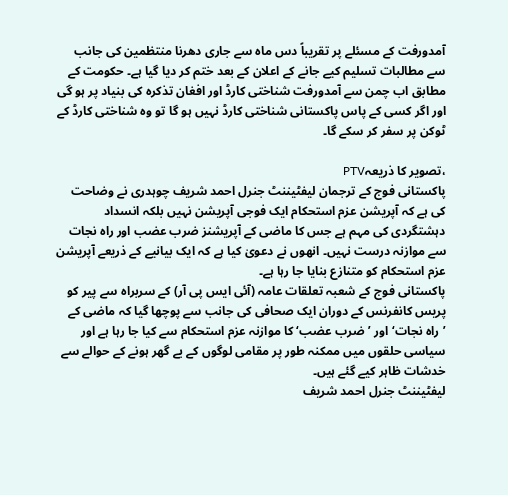آمدورفت کے مسئلے پر تقریباً دس ماہ سے جاری دھرنا منتظمین کی جانب سے مطالبات تسلیم کیے جانے کے اعلان کے بعد ختم کر دیا گیا ہے۔ حکومت کے مطابق اب چمن سے آمدورفت شناختی کارڈ اور افغان تذکرہ کی بنیاد پر ہو گی اور اگر کسی کے پاس پاکستانی شناختی کارڈ نہیں ہو گا تو وہ شناختی کارڈ کے ٹوکن پر سفر کر سکے گا۔

،تصویر کا ذریعہPTV
پاکستانی فوج کے ترجمان لیفٹیننٹ جنرل احمد شریف چوہدری نے وضاحت کی ہے کہ آپریشن عزم استحکام ایک فوجی آپریشن نہیں بلکہ انسداد دہشتگردی کی مہم ہے جس کا ماضی کے آپریشنز ضرب عضب اور راہ نجات سے موازنہ درست نہیں۔ انھوں نے دعویٰ کیا ہے کہ ایک بیانیے کے ذریعے آپریشن عزم استحکام کو متنازع بنایا جا رہا ہے۔
پاکستانی فوج کے شعبہ تعلقات عامہ (آئی ایس پی آر) کے سربراہ سے پیر کو پریس کانفرنس کے دوران ایک صحافی کی جانب سے پوچھا گیا کہ ماضی کے ’راہ نجات‘ اور ’ضرب عضب‘ کا موازنہ عزم استحکام سے کیا جا رہا ہے اور سیاسی حلقوں میں ممکنہ طور پر مقامی لوگوں کے بے گھر ہونے کے حوالے سے خدشات ظاہر کیے گئے ہیں۔
لیفٹیننٹ جنرل احمد شریف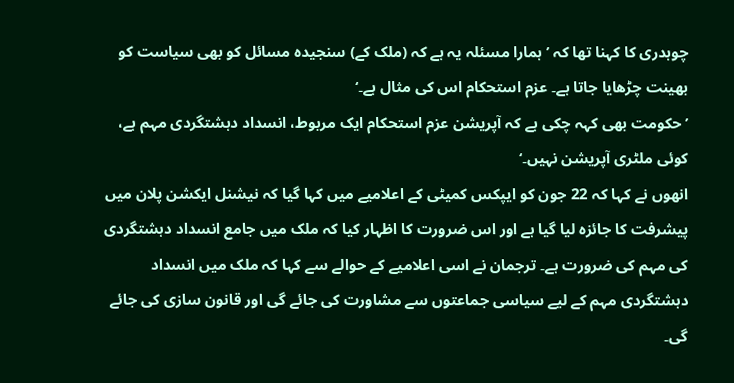چوہدری کا کہنا تھا کہ ’ہمارا مسئلہ یہ ہے کہ (ملک کے) سنجیدہ مسائل کو بھی سیاست کو بھینت چڑھایا جاتا ہے۔ عزم استحکام اس کی مثال ہے۔‘
’حکومت بھی کہہ چکی ہے کہ آپریشن عزم استحکام ایک مربوط، انسداد دہشتگردی مہم ہے، کوئی ملٹری آپریشن نہیں۔‘
انھوں نے کہا کہ 22 جون کو ایپکس کمیٹی کے اعلامیے میں کہا گیا کہ نیشنل ایکشن پلان میں پیشرفت کا جائزہ لیا گیا ہے اور اس ضرورت کا اظہار کیا کہ ملک میں جامع انسداد دہشتگردی کی مہم کی ضرورت ہے۔ ترجمان نے اسی اعلامیے کے حوالے سے کہا کہ ملک میں انسداد دہشتگردی مہم کے لیے سیاسی جماعتوں سے مشاورت کی جائے گی اور قانون سازی کی جائے گی۔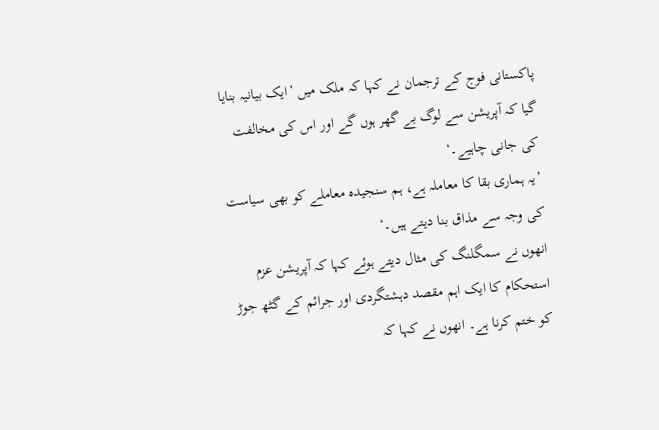پاکستانی فوج کے ترجمان نے کہا کہ ملک میں ’ایک بیانیہ بنایا گیا کہ آپریشن سے لوگ بے گھر ہوں گے اور اس کی مخالفت کی جانی چاہیے۔‘
’یہ ہماری بقا کا معاملہ ہے، ہم سنجیدہ معاملے کو بھی سیاست کی وجہ سے مذاق بنا دیتے ہیں۔‘
انھوں نے سمگلنگ کی مثال دیتے ہوئے کہا کہ آپریشن عزم استحکام کا ایک اہم مقصد دہشتگردی اور جرائم کے گٹھ جوڑ کو ختم کرنا ہے۔ انھوں نے کہا کہ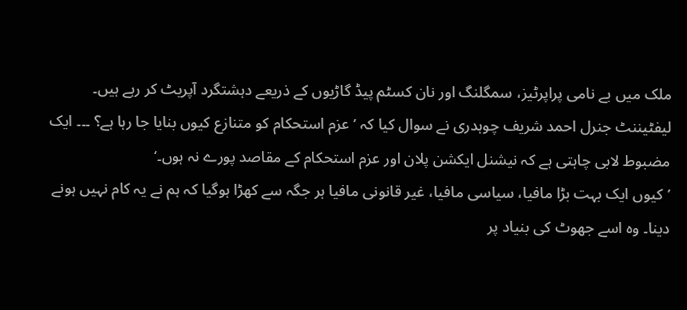ملک میں بے نامی پراپرٹیز، سمگلنگ اور نان کسٹم پیڈ گاڑیوں کے ذریعے دہشتگرد آپریٹ کر رہے ہیں۔
لیفٹیننٹ جنرل احمد شریف چوہدری نے سوال کیا کہ ’عزم استحکام کو متنازع کیوں بنایا جا رہا ہے؟ ۔۔۔ ایک مضبوط لابی چاہتی ہے کہ نیشنل ایکشن پلان اور عزم استحکام کے مقاصد پورے نہ ہوں۔‘
’کیوں ایک بہت بڑا مافیا، سیاسی مافیا، غیر قانونی مافیا ہر جگہ سے کھڑا ہوگیا کہ ہم نے یہ کام نہیں ہونے دینا۔ وہ اسے جھوٹ کی بنیاد پر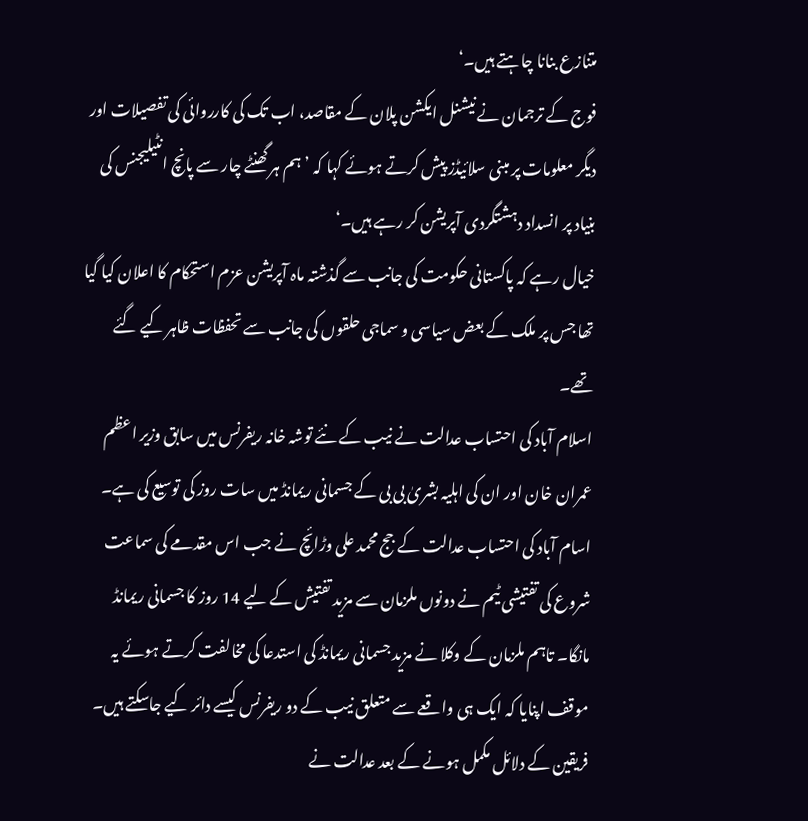متنازع بنانا چاہتے ہیں۔‘
فوج کے ترجمان نے نیشنل ایکشن پلان کے مقاصد، اب تک کی کارروائی کی تفصیلات اور دیگر معلومات پر مبنی سلائیڈز پیش کرتے ہوئے کہا کہ ’ہم ہر گھنٹے چار سے پانچ انٹیلیجنس کی بنیاد پر انسداد دہشتگردی آپریشن کر رہے ہیں۔‘
خیال رہے کہ پاکستانی حکومت کی جانب سے گذشتہ ماہ آپریشن عزم استحکام کا اعلان کیا گیا تھا جس پر ملک کے بعض سیاسی و سماجی حلقوں کی جانب سے تحفظات ظاہر کیے گئے تھے۔
اسلام آباد کی احتساب عدالت نے نیب کے نئے توشہ خانہ ریفرنس میں سابق وزیر اعظم عمران خان اور ان کی اہلیہ بشریٰ بی بی کے جسمانی ریمانڈ میں سات روز کی توسیع کی ہے۔
اسام آباد کی احتساب عدالت کے جج محمد علی وڑائچ نے جب اس مقدمے کی سماعت شروع کی تفتیشی ٹیم نے دونوں ملزمان سے مزید تفتیش کے لیے 14 روز کا جسمانی ریمانڈ مانگا۔ تاہم ملزمان کے وکلا نے مزید جسمانی ریمانڈ کی استدعا کی مخالفت کرتے ہوئے یہ موقف اپنایا کہ ایک ہی واقعے سے متعلق نیب کے دو ریفرنس کیسے دائر کیے جاسکتے ہیں۔
فریقین کے دلائل مکمل ہونے کے بعد عدالت نے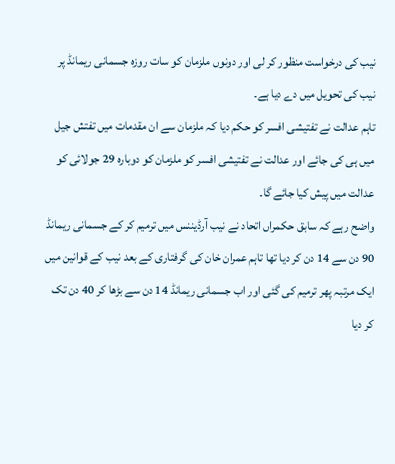نیب کی درخواست منظور کر لی اور دونوں ملزمان کو سات روزہ جسمانی ریمانڈ پر نیب کی تحویل میں دے دیا ہے۔
تاہم عدالت نے تفتیشی افسر کو حکم دیا کہ ملزمان سے ان مقدمات میں تفتش جیل میں ہی کی جائے اور عدالت نے تفتیشی افسر کو ملزمان کو دوبارہ 29 جولائی کو عدالت میں پیش کیا جائے گا۔
واضح رہے کہ سابق حکمراں اتحاد نے نیب آرڈیننس میں ترمیم کر کے جسمانی ریمانڈ 90 دن سے 14 دن کر دیا تھا تاہم عمران خان کی گرفتاری کے بعد نیب کے قوانین میں ایک مرتبہ پھر ترمیم کی گئی اور اب جسمانی ریمانڈ 14 دن سے بڑھا کر 40 دن تک کر دیا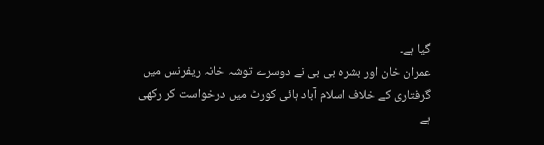گیا ہے۔
عمران خان اور بشرہ بی بی نے دوسرے توشہ خانہ ریفرنس میں گرفتاری کے خلاف اسلام آباد ہائی کورٹ میں درخواست کر رکھی ہے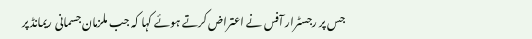جس پر رجسٹرار آفس نے اعتراض کرتے ہوئے کہا کہ جب ملزمان جسمانی ریمانڈ پر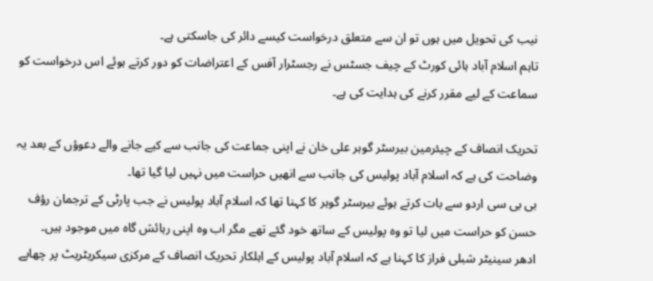نیب کی تحویل میں ہوں تو ان سے متعلق درخواست کیسے دائر کی جاسکتی ہے۔
تاہم اسلام آباد ہائی کورٹ کے چیف جسٹس نے رجسٹرار آفس کے اعتراضات کو دور کرتے ہوئے اس درخواست کو سماعت کے لیے مقرر کرنے کی ہدایت کی ہے۔

تحریک انصاف کے چیئرمین بیرسٹر گوہر علی خان نے اپنی جماعت کی جانب سے کیے جانے والے دعوؤں کے بعد یہ وضاحت کی ہے کہ اسلام آباد پولیس کی جانب سے انھیں حراست میں نہیں لیا گیا تھا۔
بی بی سی اردو سے بات کرتے ہوئے بیرسٹر گوہر کا کہنا تھا کہ اسلام آباد پولیس نے جب پارٹی کے ترجمان رؤف حسن کو حراست میں لیا تو وہ پولیس کے ساتھ خود گئے تھے مگر اب وہ اپنی رہائش گاہ میں موجود ہیں۔
ادھر سینیٹر شبلی فراز کا کہنا ہے کہ اسلام آباد پولیس کے اہلکار تحریک انصاف کے مرکزی سیکریٹریٹ پر چھاپے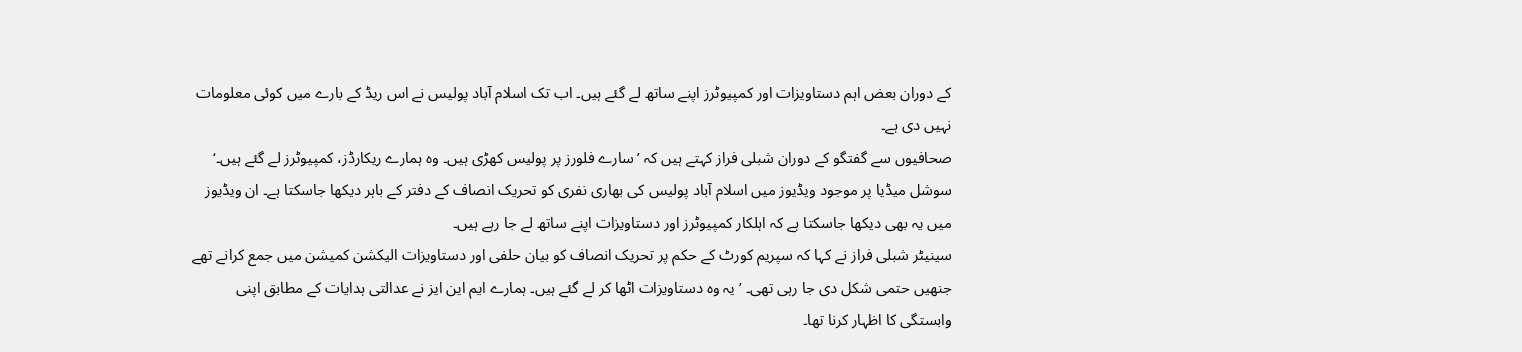کے دوران بعض اہم دستاویزات اور کمپیوٹرز اپنے ساتھ لے گئے ہیں۔ اب تک اسلام آباد پولیس نے اس ریڈ کے بارے میں کوئی معلومات نہیں دی ہے۔
صحافیوں سے گفتگو کے دوران شبلی فراز کہتے ہیں کہ ’سارے فلورز پر پولیس کھڑی ہیں۔ وہ ہمارے ریکارڈز، کمپیوٹرز لے گئے ہیں۔‘
سوشل میڈیا پر موجود ویڈیوز میں اسلام آباد پولیس کی بھاری نفری کو تحریک انصاف کے دفتر کے باہر دیکھا جاسکتا ہے۔ ان ویڈیوز میں یہ بھی دیکھا جاسکتا ہے کہ اہلکار کمپیوٹرز اور دستاویزات اپنے ساتھ لے جا رہے ہیں۔
سینیٹر شبلی فراز نے کہا کہ سپریم کورٹ کے حکم پر تحریک انصاف کو بیان حلفی اور دستاویزات الیکشن کمیشن میں جمع کرانے تھے جنھیں حتمی شکل دی جا رہی تھی۔ ’یہ وہ دستاویزات اٹھا کر لے گئے ہیں۔ ہمارے ایم این ایز نے عدالتی ہدایات کے مطابق اپنی وابستگی کا اظہار کرنا تھا۔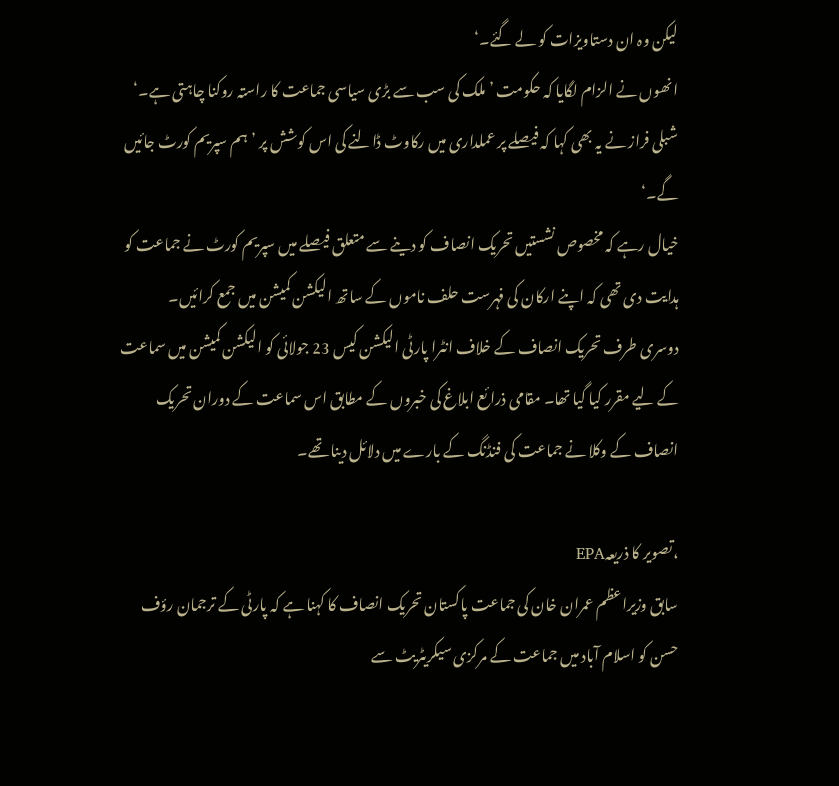لیکن وہ ان دستاویزات کو لے گئے۔‘
انھوں نے الزام لگایا کہ حکومت ’ملک کی سب سے بڑی سیاسی جماعت کا راستہ روکنا چاہتی ہے۔‘
شبلی فراز نے یہ بھی کہا کہ فیصلے پر عملداری میں رکاوٹ ڈالنے کی اس کوشش پر ’ہم سپریم کورٹ جائیں گے۔‘
خیال رہے کہ مخصوص نشستیں تحریک انصاف کو دینے سے متعلق فیصلے میں سپریم کورٹ نے جماعت کو ہدایت دی تھی کہ اپنے ارکان کی فہرست حلف ناموں کے ساتھ الیکشن کمیشن میں جمع کرائیں۔
دوسری طرف تحریک انصاف کے خلاف انٹرا پارٹی الیکشن کیس 23 جولائی کو الیکشن کمیشن میں سماعت کے لیے مقرر کیا گیا تھا۔ مقامی ذرائع ابلاغ کی خبروں کے مطابق اس سماعت کے دوران تحریک انصاف کے وکلا نے جماعت کی فنڈنگ کے بارے میں دلائل دینا تھے۔

،تصویر کا ذریعہEPA
سابق وزیراعظم عمران خان کی جماعت پاکستان تحریک انصاف کا کہنا ہے کہ پارٹی کے ترجمان رؤف حسن کو اسلام آباد میں جماعت کے مرکزی سیکریٹریٹ سے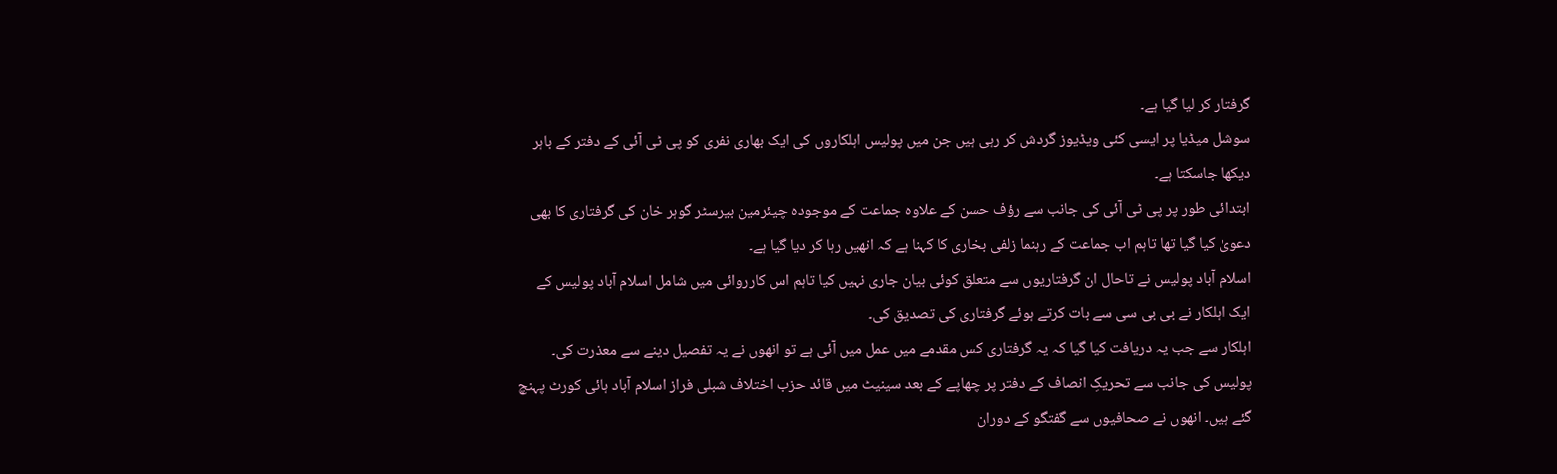گرفتار کر لیا گیا ہے۔
سوشل میڈیا پر ایسی کئی ویڈیوز گردش کر رہی ہیں جن میں پولیس اہلکاروں کی ایک بھاری نفری کو پی ٹی آئی کے دفتر کے باہر دیکھا جاسکتا ہے۔
ابتدائی طور پر پی ٹی آئی کی جانب سے رؤف حسن کے علاوہ جماعت کے موجودہ چیئرمین بیرسٹر گوہر خان کی گرفتاری کا بھی دعویٰ کیا گیا تھا تاہم اب جماعت کے رہنما زلفی بخاری کا کہنا ہے کہ انھیں رہا کر دیا گیا ہے۔
اسلام آباد پولیس نے تاحال ان گرفتاریوں سے متعلق کوئی بیان جاری نہیں کیا تاہم اس کارروائی میں شامل اسلام آباد پولیس کے ایک اہلکار نے بی بی سی سے بات کرتے ہوئے گرفتاری کی تصدیق کی۔
اہلکار سے جب یہ دریافت کیا گیا کہ یہ گرفتاری کس مقدمے میں عمل میں آئی ہے تو انھوں نے یہ تفصیل دینے سے معذرت کی۔
پولیس کی جانب سے تحریکِ انصاف کے دفتر پر چھاپے کے بعد سینیٹ میں قائد حزب اختلاف شبلی فراز اسلام آباد ہائی کورٹ پہنچ گئے ہیں۔ انھوں نے صحافیوں سے گفتگو کے دوران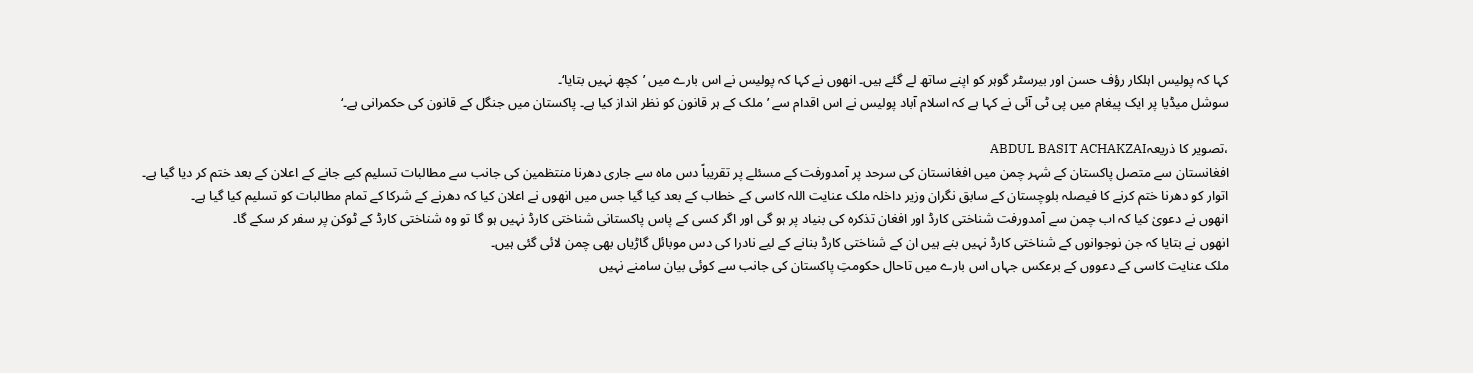کہا کہ پولیس اہلکار رؤف حسن اور بیرسٹر گوہر کو اپنے ساتھ لے گئے ہیں۔ انھوں نے کہا کہ پولیس نے اس بارے میں ’کچھ نہیں بتایا‘۔
سوشل میڈیا پر ایک پیغام میں پی ٹی آئی نے کہا ہے کہ اسلام آباد پولیس نے اس اقدام سے ’ملک کے ہر قانون کو نظر انداز کیا ہے۔ پاکستان میں جنگل کے قانون کی حکمرانی ہے۔‘

،تصویر کا ذریعہABDUL BASIT ACHAKZAI
افغانستان سے متصل پاکستان کے شہر چمن میں افغانستان کی سرحد پر آمدورفت کے مسئلے پر تقریباً دس ماہ سے جاری دھرنا منتظمین کی جانب سے مطالبات تسلیم کیے جانے کے اعلان کے بعد ختم کر دیا گیا ہے۔
اتوار کو دھرنا ختم کرنے کا فیصلہ بلوچستان کے سابق نگران وزیر داخلہ ملک عنایت اللہ کاسی کے خطاب کے بعد کیا گیا جس میں انھوں نے اعلان کیا کہ دھرنے کے شرکا کے تمام مطالبات کو تسلیم کیا گیا ہے۔
انھوں نے دعویٰ کیا کہ اب چمن سے آمدورفت شناختی کارڈ اور افغان تذکرہ کی بنیاد پر ہو گی اور اگر کسی کے پاس پاکستانی شناختی کارڈ نہیں ہو گا تو وہ شناختی کارڈ کے ٹوکن پر سفر کر سکے گا۔
انھوں نے بتایا کہ جن نوجوانوں کے شناختی کارڈ نہیں بنے ہیں ان کے شناختی کارڈ بنانے کے لیے نادرا کی دس موبائل گاڑیاں بھی چمن لائی گئی ہیں۔
ملک عنایت کاسی کے دعووں کے برعکس جہاں اس بارے میں تاحال حکومتِ پاکستان کی جانب سے کوئی بیان سامنے نہیں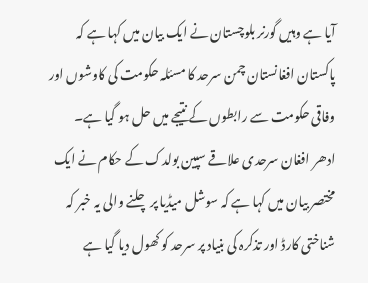آیا ہے وہیں گورنر بلوچستان نے ایک بیان میں کہا ہے کہ پاکستان افغانستان چمن سرحد کا مسئلہ حکومت کی کاوشوں اور وفاقی حکومت سے رابطوں کے نتیجے میں حل ہو گیا ہے۔
ادھر افغان سرحدی علاقے سپین بولدک کے حکام نے ایک مختصر بیان میں کہا ہے کہ سوشل میڈیا پر چلنے والی یہ خبر کہ شناختی کارڈ اور تذکرہ کی بنیاد پر سرحد کو کھول دیا گیا ہے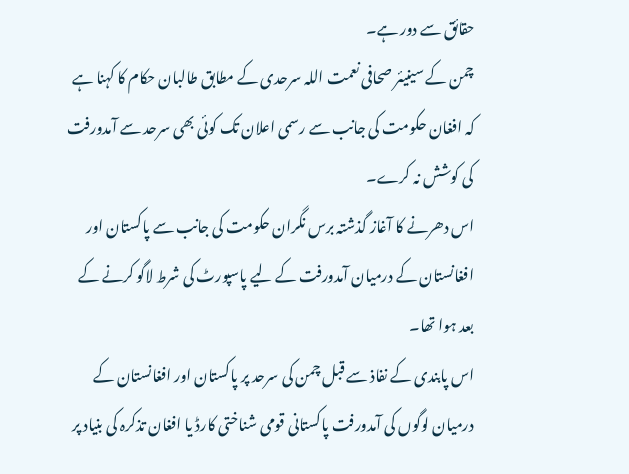حقائق سے دور ہے۔
چمن کے سینیئر صحافی نعمت اللہ سرحدی کے مطابق طالبان حکام کا کہنا ہے کہ افغان حکومت کی جانب سے رسمی اعلان تک کوئی بھی سرحد سے آمدورفت کی کوشش نہ کرے۔
اس دھرنے کا آغاز گذشتہ برس نگران حکومت کی جانب سے پاکستان اور افغانستان کے درمیان آمدورفت کے لیے پاسپورٹ کی شرط لاگو کرنے کے بعد ہوا تھا۔
اس پابندی کے نفاذ سے قبل چمن کی سرحد پر پاکستان اور افغانستان کے درمیان لوگوں کی آمدورفت پاکستانی قومی شناختی کارڈ یا افغان تذکرہ کی بنیاد پر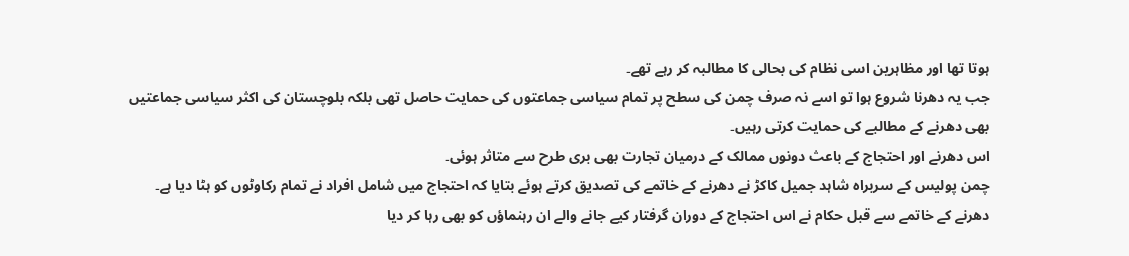ہوتا تھا اور مظاہرین اسی نظام کی بحالی کا مطالبہ کر رہے تھے۔
جب یہ دھرنا شروع ہوا تو اسے نہ صرف چمن کی سطح پر تمام سیاسی جماعتوں کی حمایت حاصل تھی بلکہ بلوچستان کی اکثر سیاسی جماعتیں بھی دھرنے کے مطالبے کی حمایت کرتی رہیں۔
اس دھرنے اور احتجاج کے باعث دونوں ممالک کے درمیان تجارت بھی بری طرح سے متاثر ہوئی۔
چمن پولیس کے سربراہ شاہد جمیل کاکڑ نے دھرنے کے خاتمے کی تصدیق کرتے ہوئے بتایا کہ احتجاج میں شامل افراد نے تمام رکاوٹوں کو ہٹا دیا ہے۔
دھرنے کے خاتمے سے قبل حکام نے اس احتجاج کے دوران گرفتار کیے جانے والے ان رہنماؤں کو بھی رہا کر دیا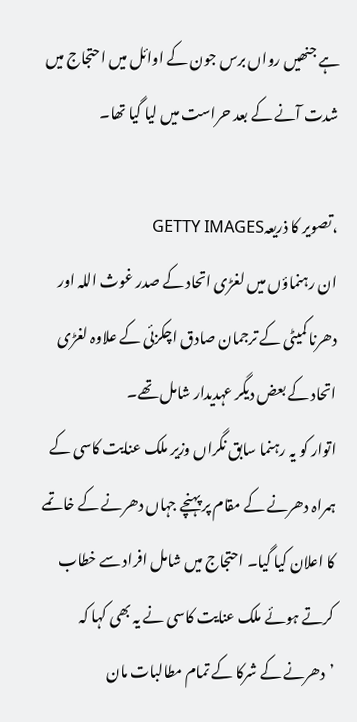ہے جنھیں رواں برس جون کے اوائل میں احتجاج میں شدت آنے کے بعد حراست میں لیا گیا تھا۔

،تصویر کا ذریعہGETTY IMAGES
ان رہنماؤں میں لغڑی اتحاد کے صدر غوث اللہ اور دھرنا کمیٹی کے ترجمان صادق اچکزئی کے علاوہ لغڑی اتحاد کے بعض دیگر عہدیدار شامل تھے۔
اتوار کو یہ رہنما سابق نگراں وزیر ملک عنایت کاسی کے ہمراہ دھرنے کے مقام پر پہنچے جہاں دھرنے کے خاتمے کا اعلان کیا گیا۔ احتجاج میں شامل افراد سے خطاب کرتے ہوئے ملک عنایت کاسی نے یہ بھی کہا کہ ’دھرنے کے شرکا کے تمام مطالبات مان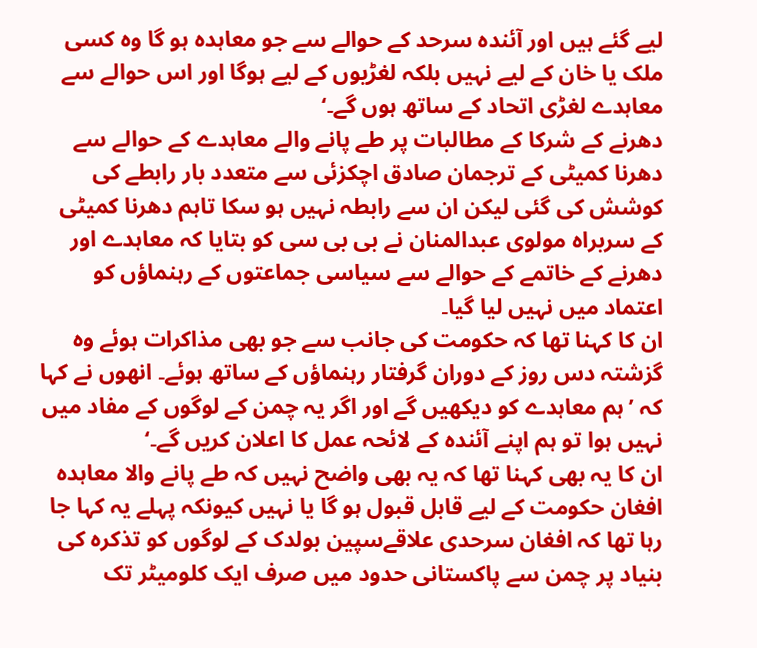لیے گئے ہیں اور آئندہ سرحد کے حوالے سے جو معاہدہ ہو گا وہ کسی ملک یا خان کے لیے نہیں بلکہ لغڑیوں کے لیے ہوگا اور اس حوالے سے معاہدے لغڑی اتحاد کے ساتھ ہوں گے۔‘
دھرنے کے شرکا کے مطالبات پر طے پانے والے معاہدے کے حوالے سے دھرنا کمیٹی کے ترجمان صادق اچکزئی سے متعدد بار رابطے کی کوشش کی گئی لیکن ان سے رابطہ نہیں ہو سکا تاہم دھرنا کمیٹی کے سربراہ مولوی عبدالمنان نے بی بی سی کو بتایا کہ معاہدے اور دھرنے کے خاتمے کے حوالے سے سیاسی جماعتوں کے رہنماؤں کو اعتماد میں نہیں لیا گیا۔
ان کا کہنا تھا کہ حکومت کی جانب سے جو بھی مذاکرات ہوئے وہ گزشتہ دس روز کے دوران گرفتار رہنماؤں کے ساتھ ہوئے۔ انھوں نے کہا کہ ’ہم معاہدے کو دیکھیں گے اور اگر یہ چمن کے لوگوں کے مفاد میں نہیں ہوا تو ہم اپنے آئندہ کے لائحہ عمل کا اعلان کریں گے۔‘
ان کا یہ بھی کہنا تھا کہ یہ بھی واضح نہیں کہ طے پانے والا معاہدہ افغان حکومت کے لیے قابل قبول ہو گا یا نہیں کیونکہ پہلے یہ کہا جا رہا تھا کہ افغان سرحدی علاقےسپین بولدک کے لوگوں کو تذکرہ کی بنیاد پر چمن سے پاکستانی حدود میں صرف ایک کلومیٹر تک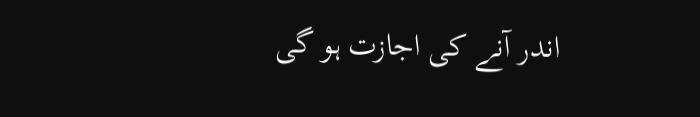اندر آنے کی اجازت ہو گی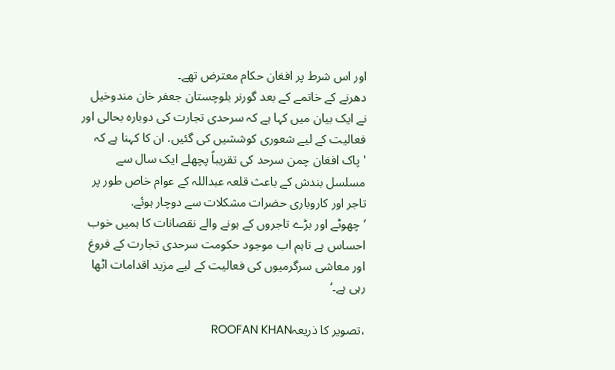اور اس شرط پر افغان حکام معترض تھے۔
دھرنے کے خاتمے کے بعد گورنر بلوچستان جعفر خان مندوخیل نے ایک بیان میں کہا ہے کہ سرحدی تجارت کی دوبارہ بحالی اور فعالیت کے لیے شعوری کوششیں کی گئیں. ان کا کہنا ہے کہ 'پاک افغان چمن سرحد کی تقریباً پچھلے ایک سال سے مسلسل بندش کے باعث قلعہ عبداللہ کے عوام خاص طور پر تاجر اور کاروباری حضرات مشکلات سے دوچار ہوئے.
’چھوٹے اور بڑے تاجروں کے ہونے والے نقصانات کا ہمیں خوب احساس ہے تاہم اب موجود حکومت سرحدی تجارت کے فروغ اور معاشی سرگرمیوں کی فعالیت کے لیے مزید اقدامات اٹھا رہی ہے۔‘

،تصویر کا ذریعہROOFAN KHAN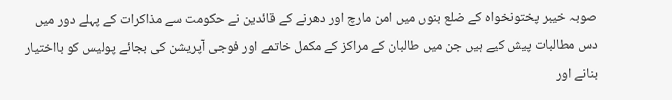صوبہ خیبر پختونخواہ کے ضلع بنوں میں امن مارچ اور دھرنے کے قائدین نے حکومت سے مذاکرات کے پہلے دور میں دس مطالبات پیش کیے ہیں جن میں طالبان کے مراکز کے مکمل خاتمے اور فوجی آپریشن کی بجائے پولیس کو بااختیار بنانے اور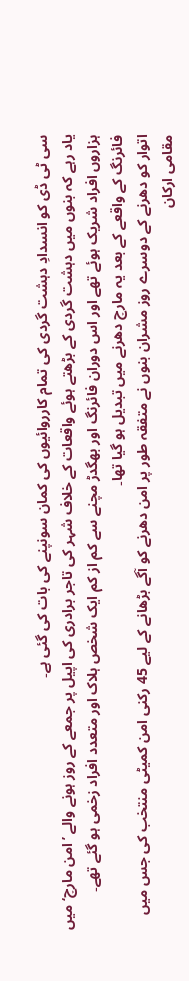سی ٹی ڈی کو انسدادِ دہشت گردی کی تمام کارروائیوں کی کمان سونپنے کی بات کی گئی ہے۔
یاد رہے کہ بنوں میں دہشت گردی کے بڑھتے ہوئے واقعات کے خلاف شہر کی تاجر برادری کی اپیل پر جمعے کے روز ہونے والے ’امن مارچ‘ میں ہزاروں افراد شریک ہوئے تھے اور اس دوران فائرنگ اور بھگدڑ مچنے سے کم از کم ایک شخص ہلاک اور متعدد افراد زخمی ہو گئے تھے۔
فائرنگ کے واقعے کے بعد یہ مارچ دھرنے میں تبدیل ہو گیا تھا۔
اتوار کو دھرنے کے دوسرے روز مشران بنوں نے متفقہ طور پر امن دھرنے کو آگے بڑھانے کے لیے 45 رکنی امن کمیٹی منتخب کی جس میں مقامی ارکان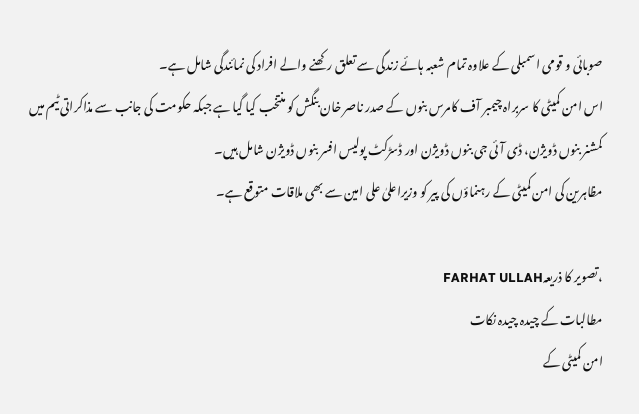صوبائی و قومی اسمبلی کے علاوہ تمام شعبہ ہائے زندگی سے تعلق رکھنے والے افراد کی نمائندگی شامل ہے۔
اس امن کمیٹی کا سربراہ چیمبر آف کامرس بنوں کے صدر ناصر خان بنگش کو منتخب کیا گیا ہے جبکہ حکومت کی جانب سے مذاکراتی ٹیم میں کمشنر بنوں ڈویژن، ڈی آئی جی بنوں ڈویژن اور ڈسڑکٹ پولیس افسر بنوں ڈویژن شامل ہیں۔
مظاہرین کی امن کمیٹی کے رہنماؤں کی پیر کو وزیراعلیٰ علی امین سے بھی ملاقات متوقع ہے۔

،تصویر کا ذریعہFARHAT ULLAH
مطالبات کے چیدہ چیدہ نکات
امن کمیٹی کے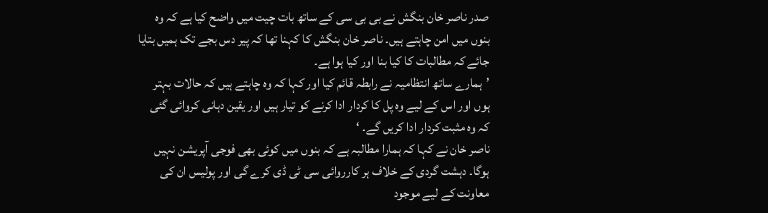صدر ناصر خان بنگش نے بی بی سی کے ساتھ بات چیت میں واضح کیا ہے کہ وہ بنوں میں امن چاہتے ہیں۔ ناصر خان بنگش کا کہنا تھا کہ پیر دس بجے تک ہمیں بتایا جائے کہ مطالبات کا کیا بنا اور کیا ہوا ہے۔
’ہمارے ساتھ انتظامیہ نے رابطہ قائم کیا اور کہا کہ وہ چاہتے ہیں کہ حالات بہتر ہوں اور اس کے لیے وہ پل کا کردار ادا کرنے کو تیار ہیں اور یقین دہانی کروائی گئی کہ وہ مثبت کردار ادا کریں گے۔ ‘
ناصر خان نے کہا کہ ہمارا مطالبہ ہے کہ بنوں میں کوئی بھی فوجی آپریشن نہیں ہوگا۔ دہشت گردی کے خلاف ہر کارروائی سی ٹی ڈی کرے گی اور پولیس ان کی معاونت کے لیے موجود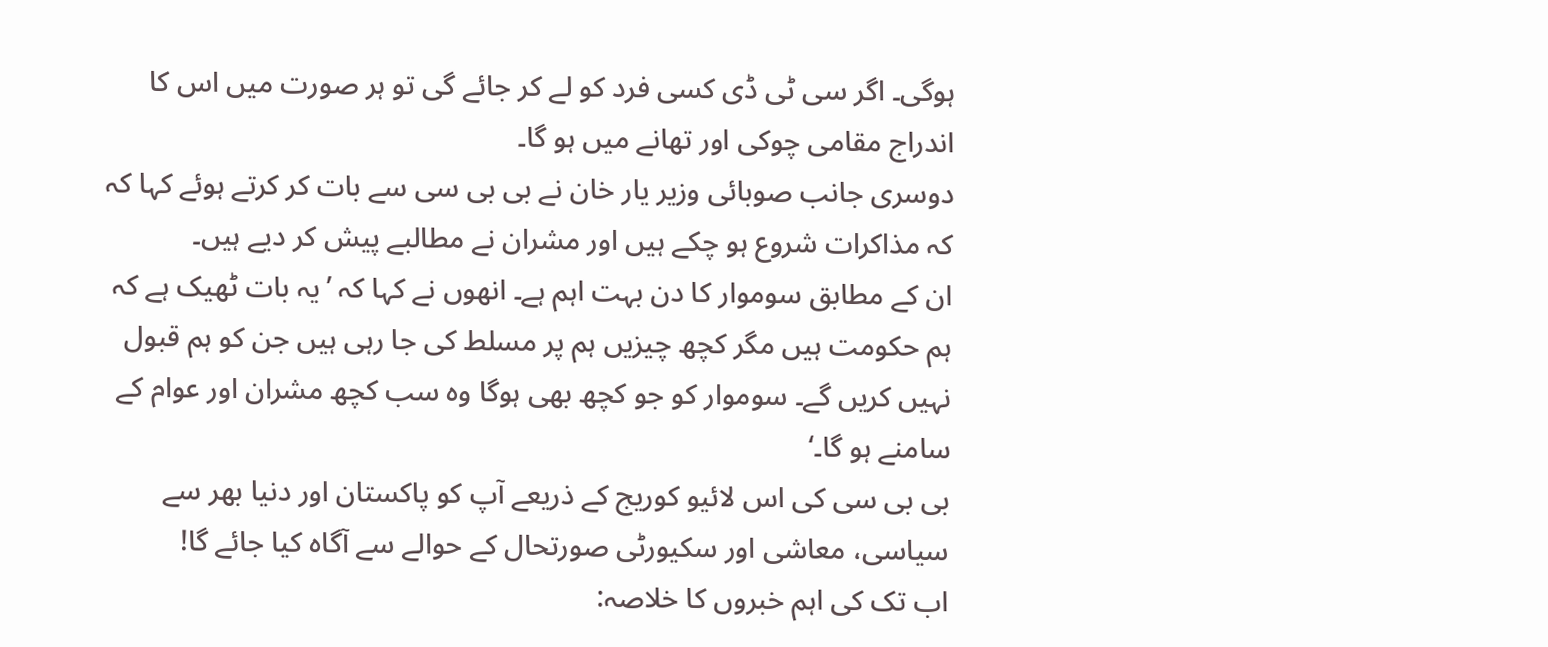ہوگی۔ اگر سی ٹی ڈی کسی فرد کو لے کر جائے گی تو ہر صورت میں اس کا اندراج مقامی چوکی اور تھانے میں ہو گا۔
دوسری جانب صوبائی وزیر یار خان نے بی بی سی سے بات کر کرتے ہوئے کہا کہ کہ مذاکرات شروع ہو چکے ہیں اور مشران نے مطالبے پیش کر دیے ہیں۔
ان کے مطابق سوموار کا دن بہت اہم ہے۔ انھوں نے کہا کہ ’یہ بات ٹھیک ہے کہ ہم حکومت ہیں مگر کچھ چیزیں ہم پر مسلط کی جا رہی ہیں جن کو ہم قبول نہیں کریں گے۔ سوموار کو جو کچھ بھی ہوگا وہ سب کچھ مشران اور عوام کے سامنے ہو گا۔‘
بی بی سی کی اس لائیو کوریج کے ذریعے آپ کو پاکستان اور دنیا بھر سے سیاسی، معاشی اور سکیورٹی صورتحال کے حوالے سے آگاہ کیا جائے گا!
اب تک کی اہم خبروں کا خلاصہ: